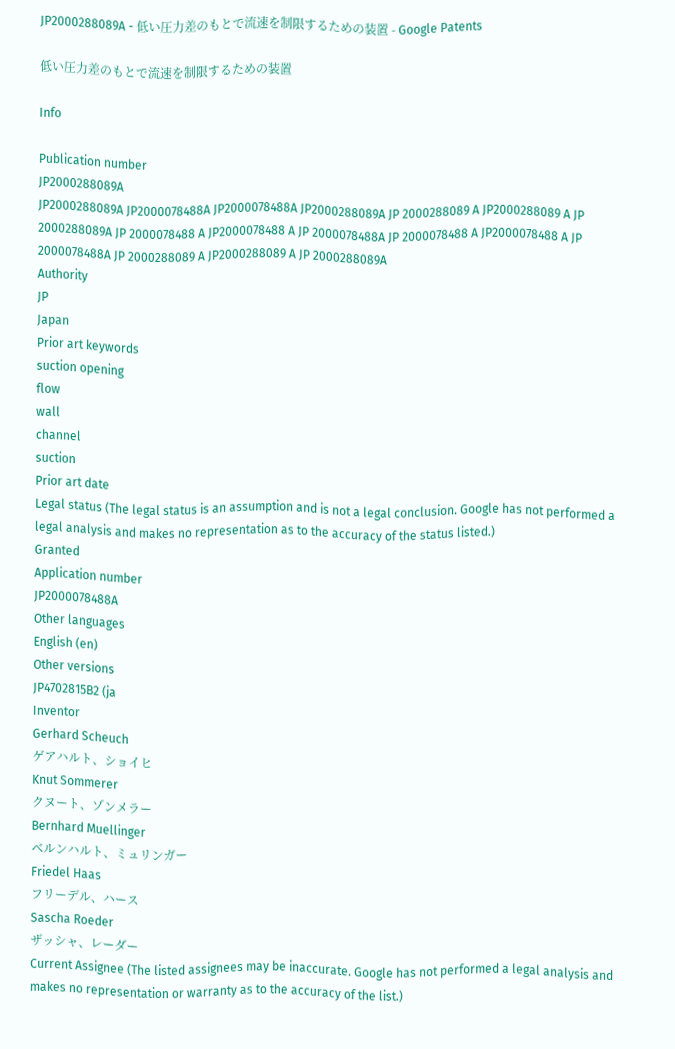JP2000288089A - 低い圧力差のもとで流速を制限するための装置 - Google Patents

低い圧力差のもとで流速を制限するための装置

Info

Publication number
JP2000288089A
JP2000288089A JP2000078488A JP2000078488A JP2000288089A JP 2000288089 A JP2000288089 A JP 2000288089A JP 2000078488 A JP2000078488 A JP 2000078488A JP 2000078488 A JP2000078488 A JP 2000078488A JP 2000288089 A JP2000288089 A JP 2000288089A
Authority
JP
Japan
Prior art keywords
suction opening
flow
wall
channel
suction
Prior art date
Legal status (The legal status is an assumption and is not a legal conclusion. Google has not performed a legal analysis and makes no representation as to the accuracy of the status listed.)
Granted
Application number
JP2000078488A
Other languages
English (en)
Other versions
JP4702815B2 (ja
Inventor
Gerhard Scheuch
ゲアハルト、ショイヒ
Knut Sommerer
クヌート、ゾンメラー
Bernhard Muellinger
ベルンハルト、ミュリンガー
Friedel Haas
フリーデル、ハース
Sascha Roeder
ザッシャ、レーダー
Current Assignee (The listed assignees may be inaccurate. Google has not performed a legal analysis and makes no representation or warranty as to the accuracy of the list.)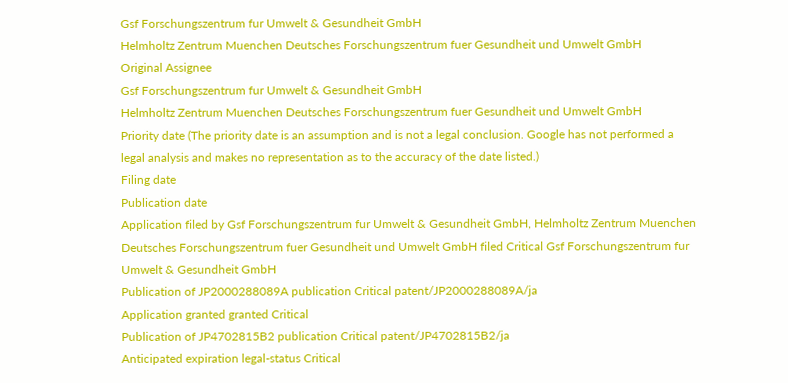Gsf Forschungszentrum fur Umwelt & Gesundheit GmbH
Helmholtz Zentrum Muenchen Deutsches Forschungszentrum fuer Gesundheit und Umwelt GmbH
Original Assignee
Gsf Forschungszentrum fur Umwelt & Gesundheit GmbH
Helmholtz Zentrum Muenchen Deutsches Forschungszentrum fuer Gesundheit und Umwelt GmbH
Priority date (The priority date is an assumption and is not a legal conclusion. Google has not performed a legal analysis and makes no representation as to the accuracy of the date listed.)
Filing date
Publication date
Application filed by Gsf Forschungszentrum fur Umwelt & Gesundheit GmbH, Helmholtz Zentrum Muenchen Deutsches Forschungszentrum fuer Gesundheit und Umwelt GmbH filed Critical Gsf Forschungszentrum fur Umwelt & Gesundheit GmbH
Publication of JP2000288089A publication Critical patent/JP2000288089A/ja
Application granted granted Critical
Publication of JP4702815B2 publication Critical patent/JP4702815B2/ja
Anticipated expiration legal-status Critical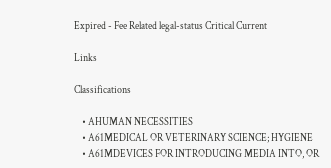Expired - Fee Related legal-status Critical Current

Links

Classifications

    • AHUMAN NECESSITIES
    • A61MEDICAL OR VETERINARY SCIENCE; HYGIENE
    • A61MDEVICES FOR INTRODUCING MEDIA INTO, OR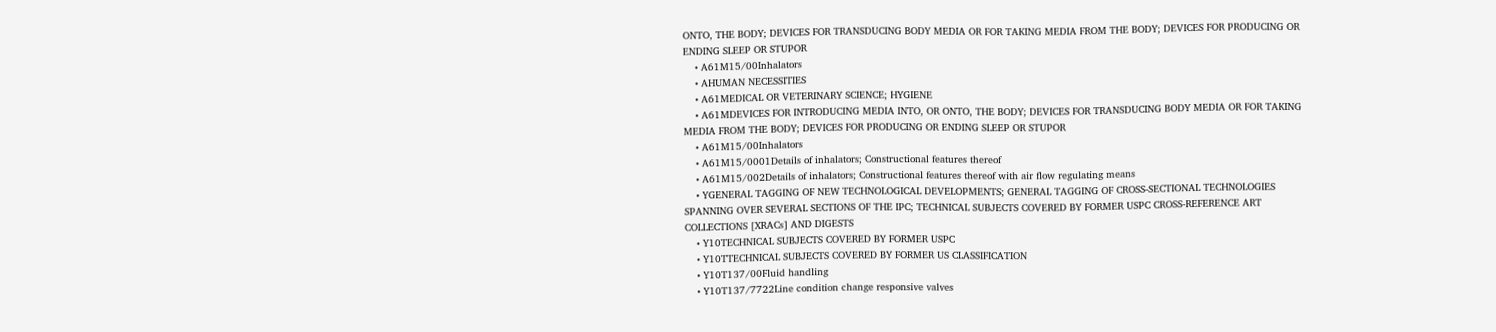ONTO, THE BODY; DEVICES FOR TRANSDUCING BODY MEDIA OR FOR TAKING MEDIA FROM THE BODY; DEVICES FOR PRODUCING OR ENDING SLEEP OR STUPOR
    • A61M15/00Inhalators
    • AHUMAN NECESSITIES
    • A61MEDICAL OR VETERINARY SCIENCE; HYGIENE
    • A61MDEVICES FOR INTRODUCING MEDIA INTO, OR ONTO, THE BODY; DEVICES FOR TRANSDUCING BODY MEDIA OR FOR TAKING MEDIA FROM THE BODY; DEVICES FOR PRODUCING OR ENDING SLEEP OR STUPOR
    • A61M15/00Inhalators
    • A61M15/0001Details of inhalators; Constructional features thereof
    • A61M15/002Details of inhalators; Constructional features thereof with air flow regulating means
    • YGENERAL TAGGING OF NEW TECHNOLOGICAL DEVELOPMENTS; GENERAL TAGGING OF CROSS-SECTIONAL TECHNOLOGIES SPANNING OVER SEVERAL SECTIONS OF THE IPC; TECHNICAL SUBJECTS COVERED BY FORMER USPC CROSS-REFERENCE ART COLLECTIONS [XRACs] AND DIGESTS
    • Y10TECHNICAL SUBJECTS COVERED BY FORMER USPC
    • Y10TTECHNICAL SUBJECTS COVERED BY FORMER US CLASSIFICATION
    • Y10T137/00Fluid handling
    • Y10T137/7722Line condition change responsive valves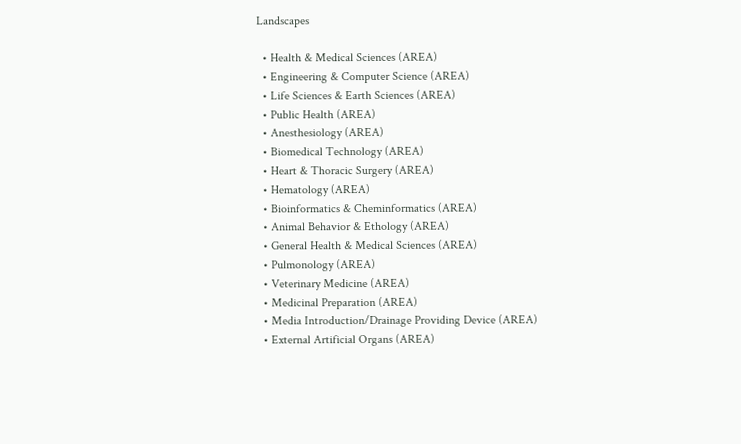Landscapes

  • Health & Medical Sciences (AREA)
  • Engineering & Computer Science (AREA)
  • Life Sciences & Earth Sciences (AREA)
  • Public Health (AREA)
  • Anesthesiology (AREA)
  • Biomedical Technology (AREA)
  • Heart & Thoracic Surgery (AREA)
  • Hematology (AREA)
  • Bioinformatics & Cheminformatics (AREA)
  • Animal Behavior & Ethology (AREA)
  • General Health & Medical Sciences (AREA)
  • Pulmonology (AREA)
  • Veterinary Medicine (AREA)
  • Medicinal Preparation (AREA)
  • Media Introduction/Drainage Providing Device (AREA)
  • External Artificial Organs (AREA)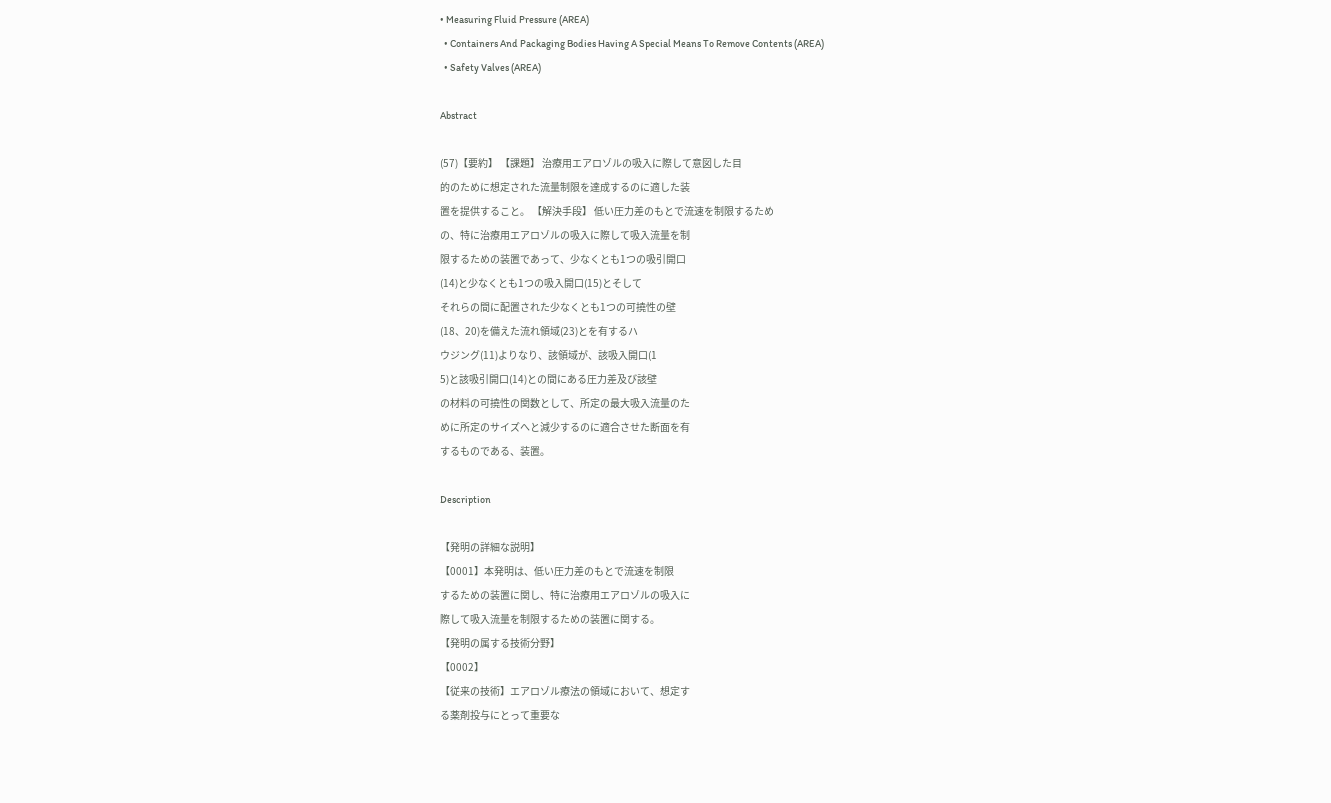• Measuring Fluid Pressure (AREA)
  • Containers And Packaging Bodies Having A Special Means To Remove Contents (AREA)
  • Safety Valves (AREA)

Abstract

(57)【要約】 【課題】 治療用エアロゾルの吸入に際して意図した目
的のために想定された流量制限を達成するのに適した装
置を提供すること。 【解決手段】 低い圧力差のもとで流速を制限するため
の、特に治療用エアロゾルの吸入に際して吸入流量を制
限するための装置であって、少なくとも1つの吸引開口
(14)と少なくとも1つの吸入開口(15)とそして
それらの間に配置された少なくとも1つの可撓性の壁
(18、20)を備えた流れ領域(23)とを有するハ
ウジング(11)よりなり、該領域が、該吸入開口(1
5)と該吸引開口(14)との間にある圧力差及び該壁
の材料の可撓性の関数として、所定の最大吸入流量のた
めに所定のサイズへと減少するのに適合させた断面を有
するものである、装置。

Description

【発明の詳細な説明】
【0001】本発明は、低い圧力差のもとで流速を制限
するための装置に関し、特に治療用エアロゾルの吸入に
際して吸入流量を制限するための装置に関する。
【発明の属する技術分野】
【0002】
【従来の技術】エアロゾル療法の領域において、想定す
る薬剤投与にとって重要な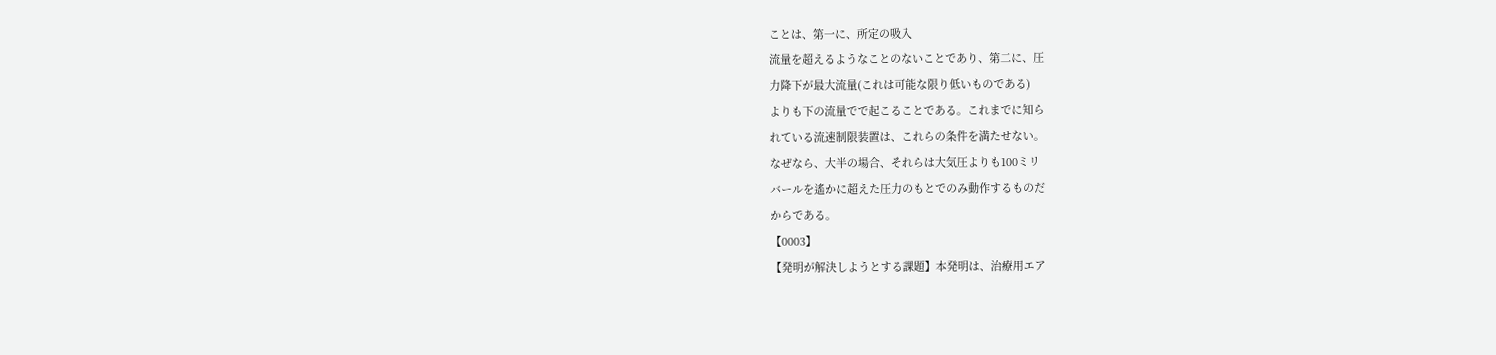ことは、第一に、所定の吸入
流量を超えるようなことのないことであり、第二に、圧
力降下が最大流量(これは可能な限り低いものである)
よりも下の流量でで起こることである。これまでに知ら
れている流速制限装置は、これらの条件を満たせない。
なぜなら、大半の場合、それらは大気圧よりも100ミリ
バールを遙かに超えた圧力のもとでのみ動作するものだ
からである。
【0003】
【発明が解決しようとする課題】本発明は、治療用エア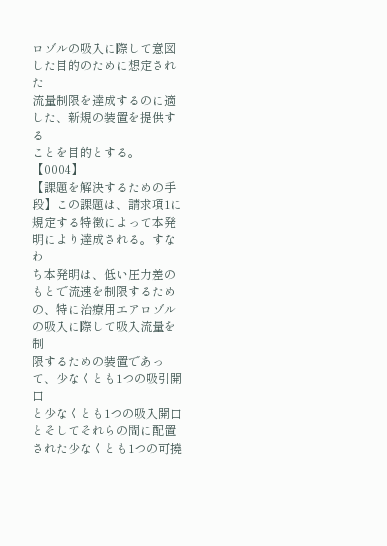ロゾルの吸入に際して意図した目的のために想定された
流量制限を達成するのに適した、新規の装置を提供する
ことを目的とする。
【0004】
【課題を解決するための手段】この課題は、請求項1に
規定する特徴によって本発明により達成される。すなわ
ち本発明は、低い圧力差のもとで流速を制限するため
の、特に治療用エアロゾルの吸入に際して吸入流量を制
限するための装置であって、少なくとも1つの吸引開口
と少なくとも1つの吸入開口とそしてそれらの間に配置
された少なくとも1つの可撓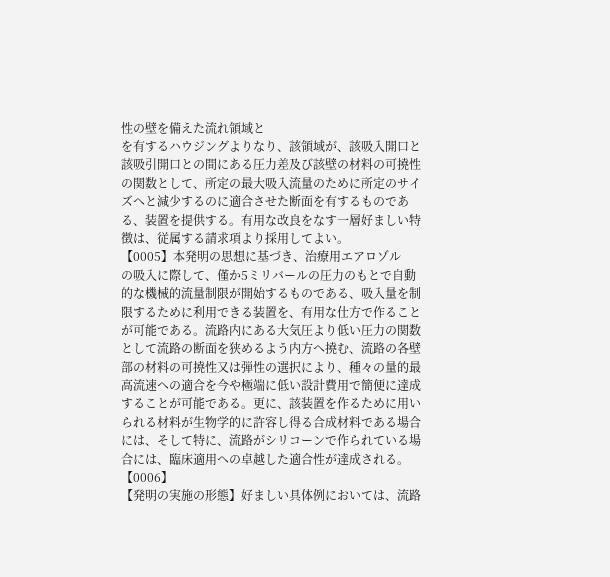性の壁を備えた流れ領域と
を有するハウジングよりなり、該領域が、該吸入開口と
該吸引開口との間にある圧力差及び該壁の材料の可撓性
の関数として、所定の最大吸入流量のために所定のサイ
ズへと減少するのに適合させた断面を有するものであ
る、装置を提供する。有用な改良をなす一層好ましい特
徴は、従属する請求項より採用してよい。
【0005】本発明の思想に基づき、治療用エアロゾル
の吸入に際して、僅か5ミリバールの圧力のもとで自動
的な機械的流量制限が開始するものである、吸入量を制
限するために利用できる装置を、有用な仕方で作ること
が可能である。流路内にある大気圧より低い圧力の関数
として流路の断面を狭めるよう内方へ撓む、流路の各壁
部の材料の可撓性又は弾性の選択により、種々の量的最
高流速への適合を今や極端に低い設計費用で簡便に達成
することが可能である。更に、該装置を作るために用い
られる材料が生物学的に許容し得る合成材料である場合
には、そして特に、流路がシリコーンで作られている場
合には、臨床適用への卓越した適合性が達成される。
【0006】
【発明の実施の形態】好ましい具体例においては、流路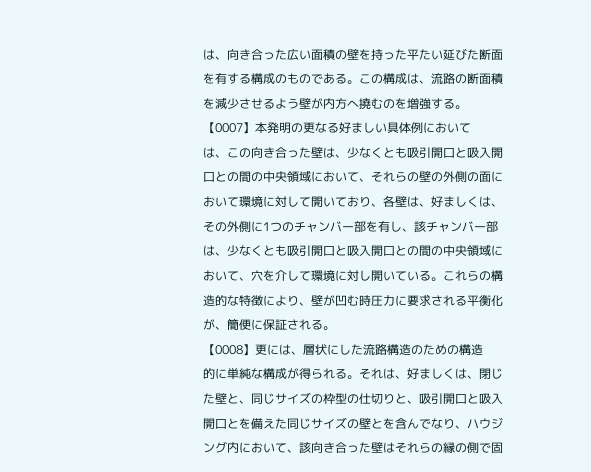は、向き合った広い面積の壁を持った平たい延びた断面
を有する構成のものである。この構成は、流路の断面積
を減少させるよう壁が内方へ撓むのを増強する。
【0007】本発明の更なる好ましい具体例において
は、この向き合った壁は、少なくとも吸引開口と吸入開
口との間の中央領域において、それらの壁の外側の面に
おいて環境に対して開いており、各壁は、好ましくは、
その外側に1つのチャンバー部を有し、該チャンバー部
は、少なくとも吸引開口と吸入開口との間の中央領域に
おいて、穴を介して環境に対し開いている。これらの構
造的な特徴により、壁が凹む時圧力に要求される平衡化
が、簡便に保証される。
【0008】更には、層状にした流路構造のための構造
的に単純な構成が得られる。それは、好ましくは、閉じ
た壁と、同じサイズの枠型の仕切りと、吸引開口と吸入
開口とを備えた同じサイズの壁とを含んでなり、ハウジ
ング内において、該向き合った壁はそれらの縁の側で固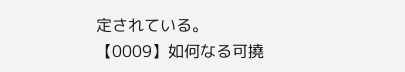定されている。
【0009】如何なる可撓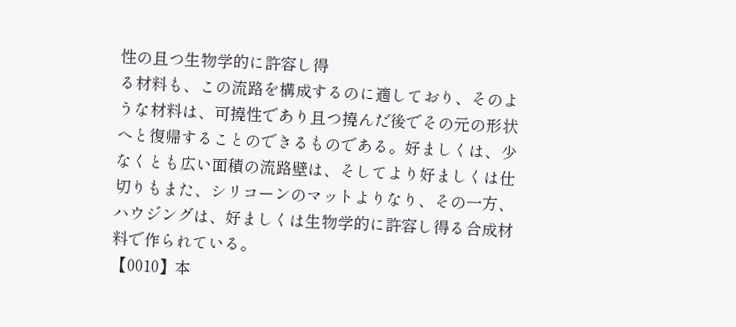性の且つ生物学的に許容し得
る材料も、この流路を構成するのに適しており、そのよ
うな材料は、可撓性であり且つ撓んだ後でその元の形状
へと復帰することのできるものである。好ましくは、少
なくとも広い面積の流路壁は、そしてより好ましくは仕
切りもまた、シリコーンのマットよりなり、その一方、
ハウジングは、好ましくは生物学的に許容し得る合成材
料で作られている。
【0010】本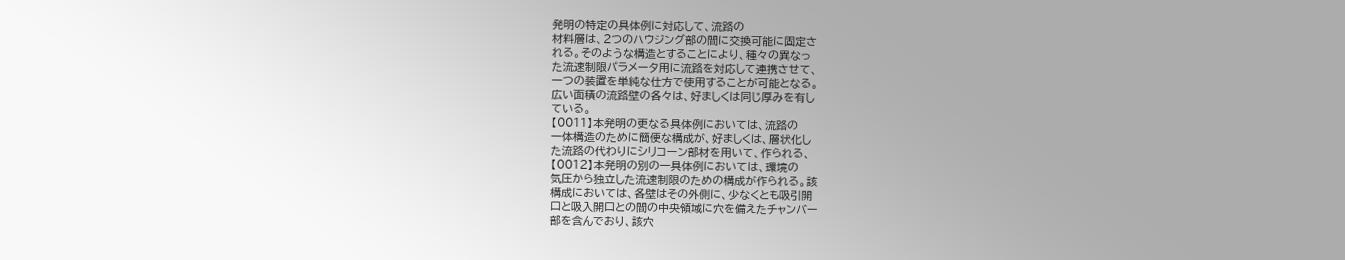発明の特定の具体例に対応して、流路の
材料層は、2つのハウジング部の間に交換可能に固定さ
れる。そのような構造とすることにより、種々の異なっ
た流速制限パラメータ用に流路を対応して連携させて、
一つの装置を単純な仕方で使用することが可能となる。
広い面積の流路壁の各々は、好ましくは同じ厚みを有し
ている。
【0011】本発明の更なる具体例においては、流路の
一体構造のために簡便な構成が、好ましくは、層状化し
た流路の代わりにシリコーン部材を用いて、作られる、
【0012】本発明の別の一具体例においては、環境の
気圧から独立した流速制限のための構成が作られる。該
構成においては、各壁はその外側に、少なくとも吸引開
口と吸入開口との間の中央領域に穴を備えたチャンバー
部を含んでおり、該穴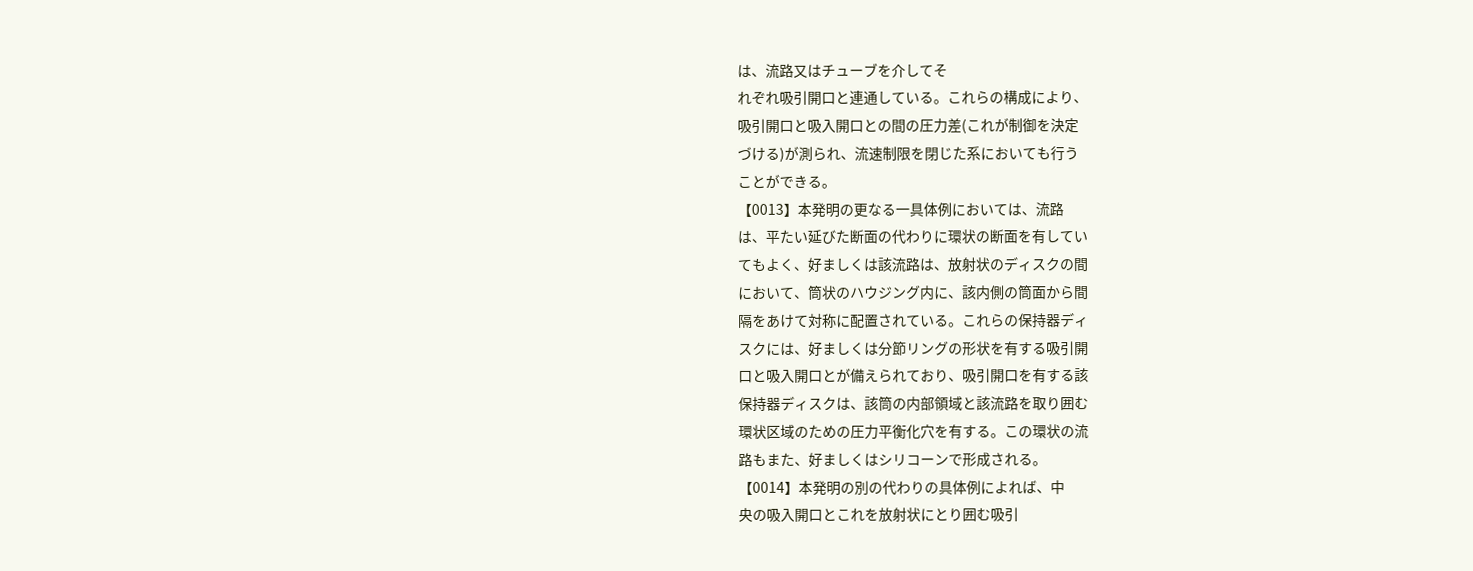は、流路又はチューブを介してそ
れぞれ吸引開口と連通している。これらの構成により、
吸引開口と吸入開口との間の圧力差(これが制御を決定
づける)が測られ、流速制限を閉じた系においても行う
ことができる。
【0013】本発明の更なる一具体例においては、流路
は、平たい延びた断面の代わりに環状の断面を有してい
てもよく、好ましくは該流路は、放射状のディスクの間
において、筒状のハウジング内に、該内側の筒面から間
隔をあけて対称に配置されている。これらの保持器ディ
スクには、好ましくは分節リングの形状を有する吸引開
口と吸入開口とが備えられており、吸引開口を有する該
保持器ディスクは、該筒の内部領域と該流路を取り囲む
環状区域のための圧力平衡化穴を有する。この環状の流
路もまた、好ましくはシリコーンで形成される。
【0014】本発明の別の代わりの具体例によれば、中
央の吸入開口とこれを放射状にとり囲む吸引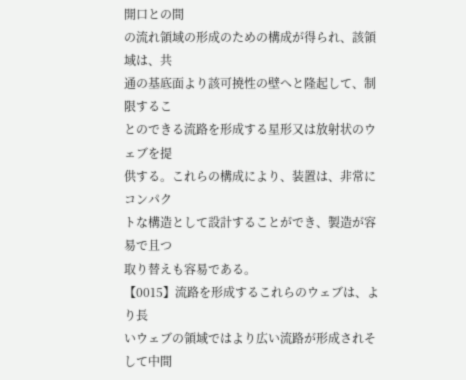開口との間
の流れ領域の形成のための構成が得られ、該領域は、共
通の基底面より該可撓性の壁へと隆起して、制限するこ
とのできる流路を形成する星形又は放射状のウェブを提
供する。これらの構成により、装置は、非常にコンパク
トな構造として設計することができ、製造が容易で且つ
取り替えも容易である。
【0015】流路を形成するこれらのウェブは、より長
いウェブの領域ではより広い流路が形成されそして中間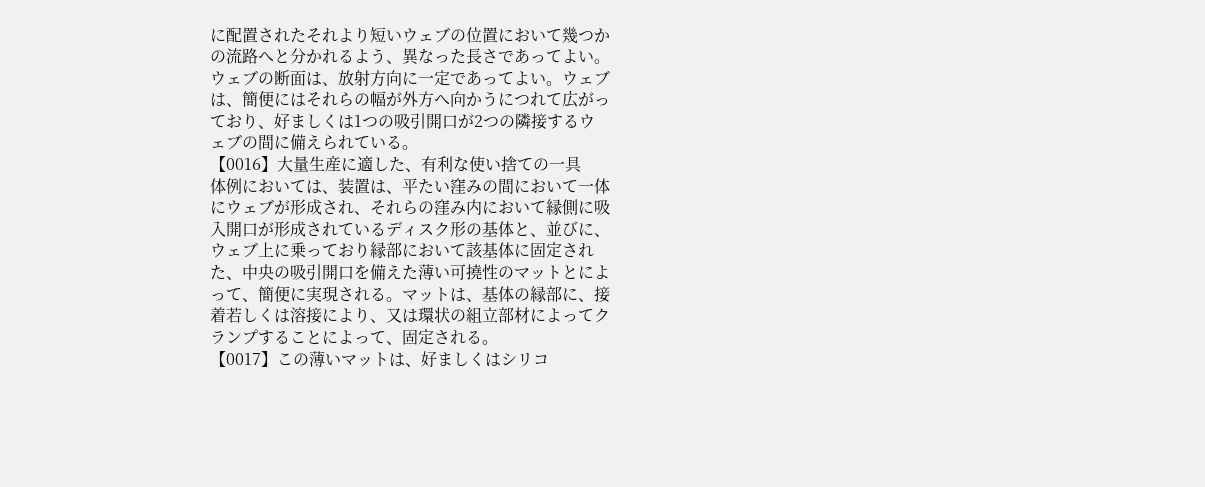に配置されたそれより短いウェブの位置において幾つか
の流路へと分かれるよう、異なった長さであってよい。
ウェブの断面は、放射方向に一定であってよい。ウェブ
は、簡便にはそれらの幅が外方へ向かうにつれて広がっ
ており、好ましくは1つの吸引開口が2つの隣接するウ
ェブの間に備えられている。
【0016】大量生産に適した、有利な使い捨ての一具
体例においては、装置は、平たい窪みの間において一体
にウェブが形成され、それらの窪み内において縁側に吸
入開口が形成されているディスク形の基体と、並びに、
ウェブ上に乗っており縁部において該基体に固定され
た、中央の吸引開口を備えた薄い可撓性のマットとによ
って、簡便に実現される。マットは、基体の縁部に、接
着若しくは溶接により、又は環状の組立部材によってク
ランプすることによって、固定される。
【0017】この薄いマットは、好ましくはシリコ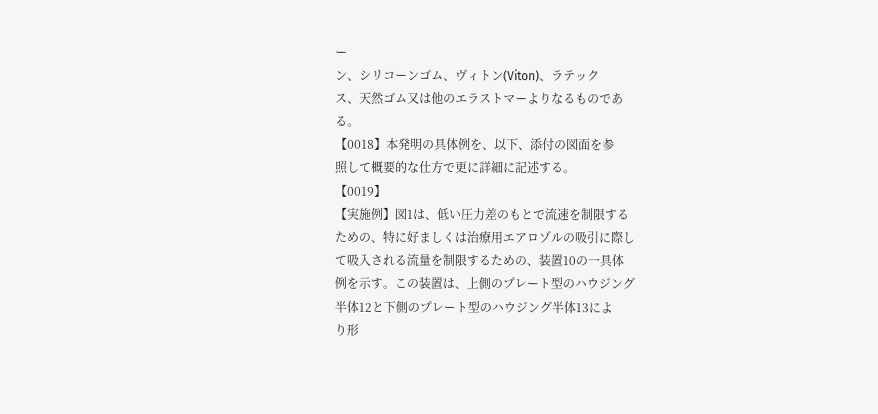ー
ン、シリコーンゴム、ヴィトン(Viton)、ラテック
ス、天然ゴム又は他のエラストマーよりなるものであ
る。
【0018】本発明の具体例を、以下、添付の図面を参
照して概要的な仕方で更に詳細に記述する。
【0019】
【実施例】図1は、低い圧力差のもとで流速を制限する
ための、特に好ましくは治療用エアロゾルの吸引に際し
て吸入される流量を制限するための、装置10の一具体
例を示す。この装置は、上側のプレート型のハウジング
半体12と下側のプレート型のハウジング半体13によ
り形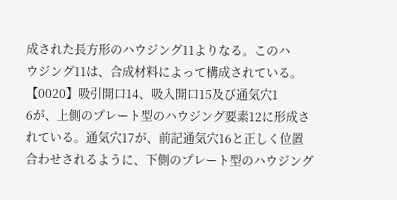成された長方形のハウジング11よりなる。このハ
ウジング11は、合成材料によって構成されている。
【0020】吸引開口14、吸入開口15及び通気穴1
6が、上側のプレート型のハウジング要素12に形成さ
れている。通気穴17が、前記通気穴16と正しく位置
合わせされるように、下側のプレート型のハウジング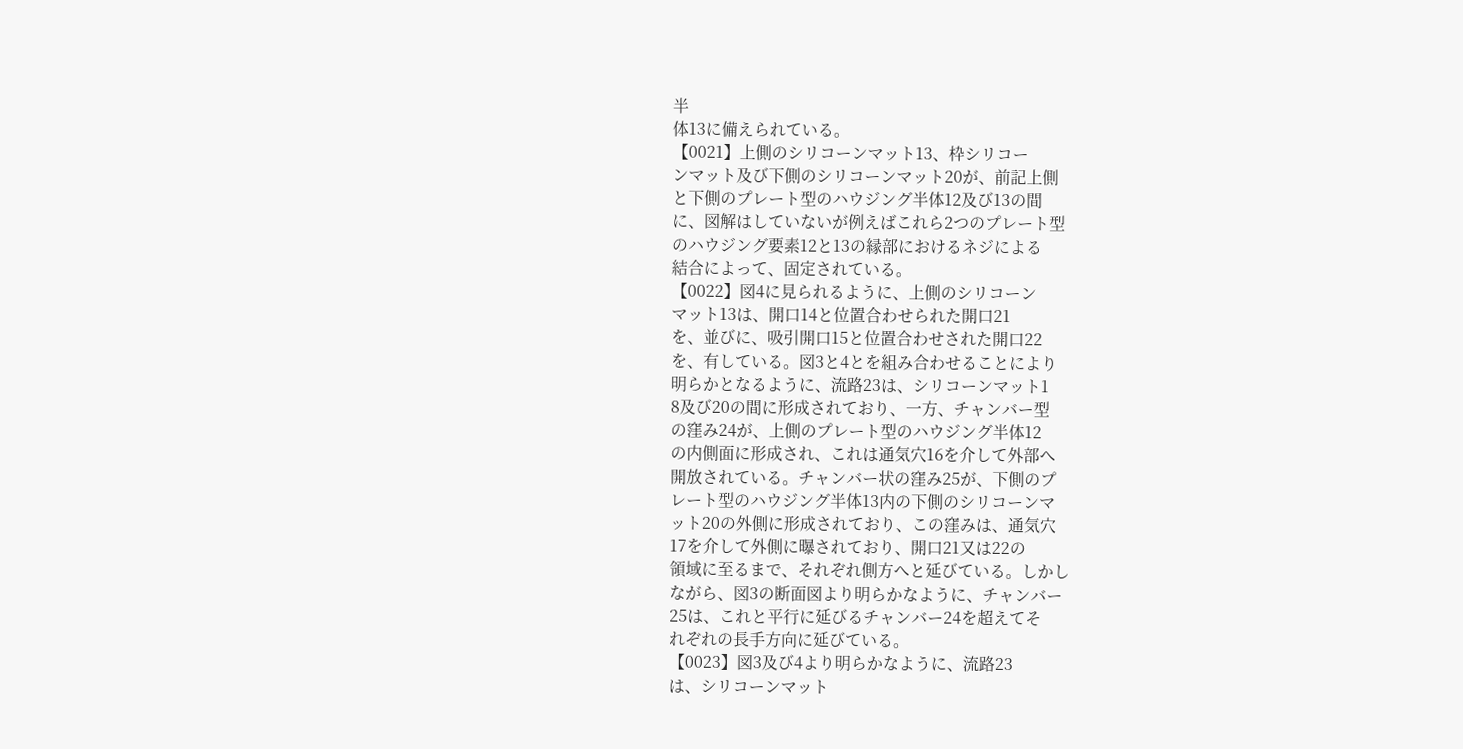半
体13に備えられている。
【0021】上側のシリコーンマット13、枠シリコー
ンマット及び下側のシリコーンマット20が、前記上側
と下側のプレート型のハウジング半体12及び13の間
に、図解はしていないが例えばこれら2つのプレート型
のハウジング要素12と13の縁部におけるネジによる
結合によって、固定されている。
【0022】図4に見られるように、上側のシリコーン
マット13は、開口14と位置合わせられた開口21
を、並びに、吸引開口15と位置合わせされた開口22
を、有している。図3と4とを組み合わせることにより
明らかとなるように、流路23は、シリコーンマット1
8及び20の間に形成されており、一方、チャンバー型
の窪み24が、上側のプレート型のハウジング半体12
の内側面に形成され、これは通気穴16を介して外部へ
開放されている。チャンバー状の窪み25が、下側のプ
レート型のハウジング半体13内の下側のシリコーンマ
ット20の外側に形成されており、この窪みは、通気穴
17を介して外側に曝されており、開口21又は22の
領域に至るまで、それぞれ側方へと延びている。しかし
ながら、図3の断面図より明らかなように、チャンバー
25は、これと平行に延びるチャンバー24を超えてそ
れぞれの長手方向に延びている。
【0023】図3及び4より明らかなように、流路23
は、シリコーンマット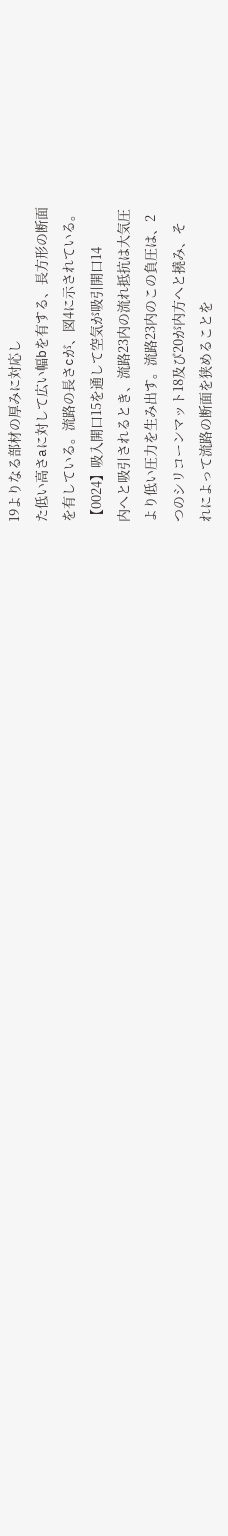19よりなる部材の厚みに対応し
た低い高さaに対して広い幅bを有する、長方形の断面
を有している。流路の長さcが、図4に示されている。
【0024】吸入開口15を通して空気が吸引開口14
内へと吸引されるとき、流路23内の流れ抵抗は大気圧
より低い圧力を生み出す。流路23内のこの負圧は、2
つのシリコーンマット18及び20が内方へと撓み、そ
れによって流路の断面を狭めることを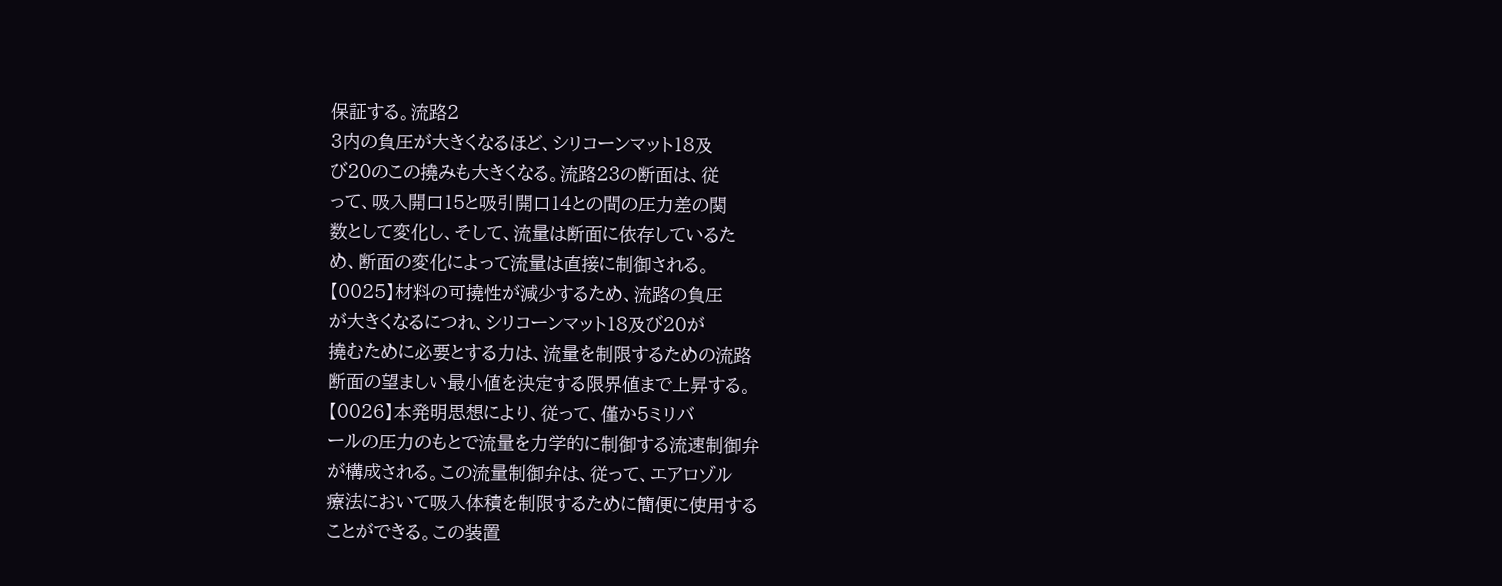保証する。流路2
3内の負圧が大きくなるほど、シリコーンマット18及
び20のこの撓みも大きくなる。流路23の断面は、従
って、吸入開口15と吸引開口14との間の圧力差の関
数として変化し、そして、流量は断面に依存しているた
め、断面の変化によって流量は直接に制御される。
【0025】材料の可撓性が減少するため、流路の負圧
が大きくなるにつれ、シリコーンマット18及び20が
撓むために必要とする力は、流量を制限するための流路
断面の望ましい最小値を決定する限界値まで上昇する。
【0026】本発明思想により、従って、僅か5ミリバ
ールの圧力のもとで流量を力学的に制御する流速制御弁
が構成される。この流量制御弁は、従って、エアロゾル
療法において吸入体積を制限するために簡便に使用する
ことができる。この装置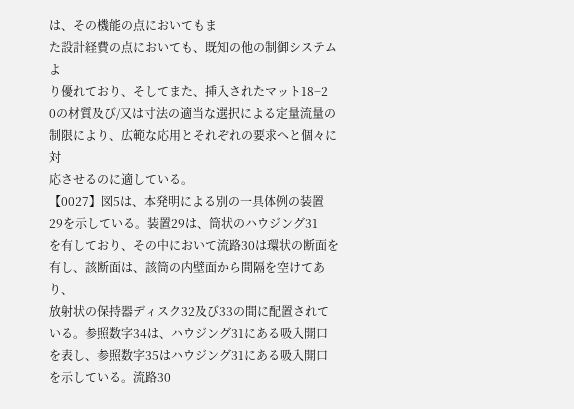は、その機能の点においてもま
た設計経費の点においても、既知の他の制御システムよ
り優れており、そしてまた、挿入されたマット18−2
0の材質及び/又は寸法の適当な選択による定量流量の
制限により、広範な応用とそれぞれの要求へと個々に対
応させるのに適している。
【0027】図5は、本発明による別の一具体例の装置
29を示している。装置29は、筒状のハウジング31
を有しており、その中において流路30は環状の断面を
有し、該断面は、該筒の内壁面から間隔を空けてあり、
放射状の保持器ディスク32及び33の間に配置されて
いる。参照数字34は、ハウジング31にある吸入開口
を表し、参照数字35はハウジング31にある吸入開口
を示している。流路30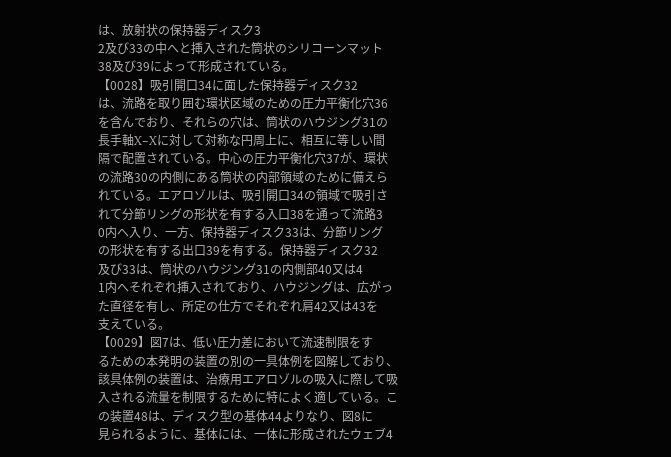は、放射状の保持器ディスク3
2及び33の中へと挿入された筒状のシリコーンマット
38及び39によって形成されている。
【0028】吸引開口34に面した保持器ディスク32
は、流路を取り囲む環状区域のための圧力平衡化穴36
を含んでおり、それらの穴は、筒状のハウジング31の
長手軸X−Xに対して対称な円周上に、相互に等しい間
隔で配置されている。中心の圧力平衡化穴37が、環状
の流路30の内側にある筒状の内部領域のために備えら
れている。エアロゾルは、吸引開口34の領域で吸引さ
れて分節リングの形状を有する入口38を通って流路3
0内へ入り、一方、保持器ディスク33は、分節リング
の形状を有する出口39を有する。保持器ディスク32
及び33は、筒状のハウジング31の内側部40又は4
1内へそれぞれ挿入されており、ハウジングは、広がっ
た直径を有し、所定の仕方でそれぞれ肩42又は43を
支えている。
【0029】図7は、低い圧力差において流速制限をす
るための本発明の装置の別の一具体例を図解しており、
該具体例の装置は、治療用エアロゾルの吸入に際して吸
入される流量を制限するために特によく適している。こ
の装置48は、ディスク型の基体44よりなり、図8に
見られるように、基体には、一体に形成されたウェブ4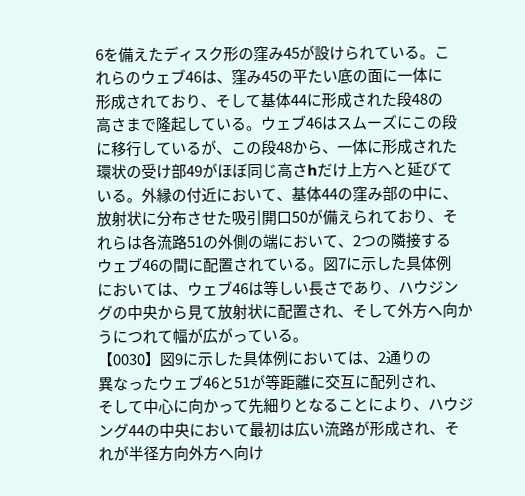6を備えたディスク形の窪み45が設けられている。こ
れらのウェブ46は、窪み45の平たい底の面に一体に
形成されており、そして基体44に形成された段48の
高さまで隆起している。ウェブ46はスムーズにこの段
に移行しているが、この段48から、一体に形成された
環状の受け部49がほぼ同じ高さhだけ上方へと延びて
いる。外縁の付近において、基体44の窪み部の中に、
放射状に分布させた吸引開口50が備えられており、そ
れらは各流路51の外側の端において、2つの隣接する
ウェブ46の間に配置されている。図7に示した具体例
においては、ウェブ46は等しい長さであり、ハウジン
グの中央から見て放射状に配置され、そして外方へ向か
うにつれて幅が広がっている。
【0030】図9に示した具体例においては、2通りの
異なったウェブ46と51が等距離に交互に配列され、
そして中心に向かって先細りとなることにより、ハウジ
ング44の中央において最初は広い流路が形成され、そ
れが半径方向外方へ向け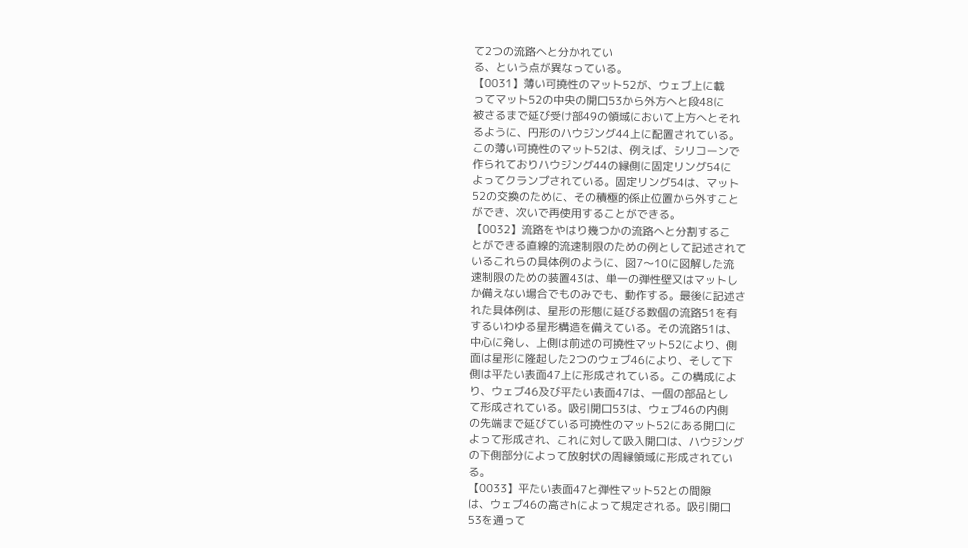て2つの流路へと分かれてい
る、という点が異なっている。
【0031】薄い可撓性のマット52が、ウェブ上に載
ってマット52の中央の開口53から外方へと段48に
被さるまで延び受け部49の領域において上方へとそれ
るように、円形のハウジング44上に配置されている。
この薄い可撓性のマット52は、例えば、シリコーンで
作られておりハウジング44の縁側に固定リング54に
よってクランプされている。固定リング54は、マット
52の交換のために、その積極的係止位置から外すこと
ができ、次いで再使用することができる。
【0032】流路をやはり幾つかの流路へと分割するこ
とができる直線的流速制限のための例として記述されて
いるこれらの具体例のように、図7〜10に図解した流
速制限のための装置43は、単一の弾性壁又はマットし
か備えない場合でものみでも、動作する。最後に記述さ
れた具体例は、星形の形態に延びる数個の流路51を有
するいわゆる星形構造を備えている。その流路51は、
中心に発し、上側は前述の可撓性マット52により、側
面は星形に隆起した2つのウェブ46により、そして下
側は平たい表面47上に形成されている。この構成によ
り、ウェブ46及び平たい表面47は、一個の部品とし
て形成されている。吸引開口53は、ウェブ46の内側
の先端まで延びている可撓性のマット52にある開口に
よって形成され、これに対して吸入開口は、ハウジング
の下側部分によって放射状の周縁領域に形成されてい
る。
【0033】平たい表面47と弾性マット52との間隙
は、ウェブ46の高さhによって規定される。吸引開口
53を通って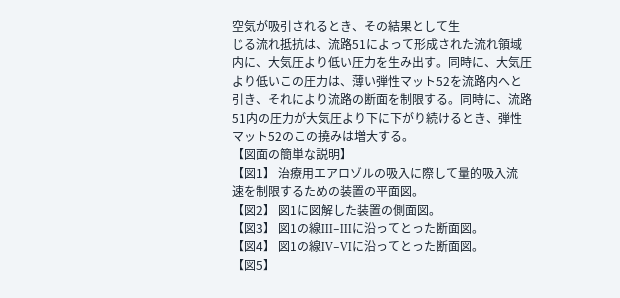空気が吸引されるとき、その結果として生
じる流れ抵抗は、流路51によって形成された流れ領域
内に、大気圧より低い圧力を生み出す。同時に、大気圧
より低いこの圧力は、薄い弾性マット52を流路内へと
引き、それにより流路の断面を制限する。同時に、流路
51内の圧力が大気圧より下に下がり続けるとき、弾性
マット52のこの撓みは増大する。
【図面の簡単な説明】
【図1】 治療用エアロゾルの吸入に際して量的吸入流
速を制限するための装置の平面図。
【図2】 図1に図解した装置の側面図。
【図3】 図1の線III−IIIに沿ってとった断面図。
【図4】 図1の線IV−VIに沿ってとった断面図。
【図5】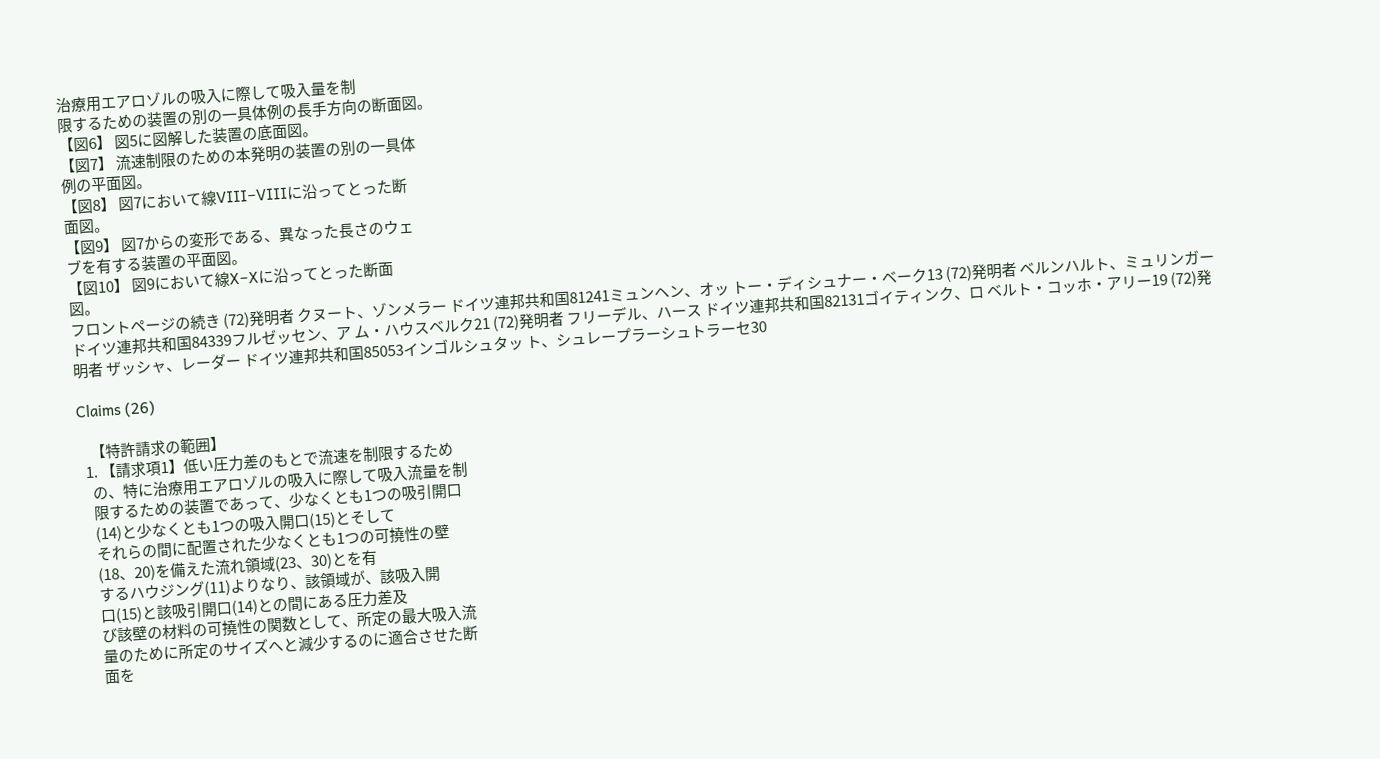治療用エアロゾルの吸入に際して吸入量を制
限するための装置の別の一具体例の長手方向の断面図。
【図6】 図5に図解した装置の底面図。
【図7】 流速制限のための本発明の装置の別の一具体
例の平面図。
【図8】 図7において線VIII−VIIIに沿ってとった断
面図。
【図9】 図7からの変形である、異なった長さのウェ
ブを有する装置の平面図。
【図10】 図9において線X−Xに沿ってとった断面
図。
フロントページの続き (72)発明者 クヌート、ゾンメラー ドイツ連邦共和国81241ミュンヘン、オッ トー・ディシュナー・ベーク13 (72)発明者 ベルンハルト、ミュリンガー ドイツ連邦共和国84339フルゼッセン、ア ム・ハウスベルク21 (72)発明者 フリーデル、ハース ドイツ連邦共和国82131ゴイティンク、ロ ベルト・コッホ・アリー19 (72)発明者 ザッシャ、レーダー ドイツ連邦共和国85053インゴルシュタッ ト、シュレープラーシュトラーセ30

Claims (26)

    【特許請求の範囲】
  1. 【請求項1】低い圧力差のもとで流速を制限するため
    の、特に治療用エアロゾルの吸入に際して吸入流量を制
    限するための装置であって、少なくとも1つの吸引開口
    (14)と少なくとも1つの吸入開口(15)とそして
    それらの間に配置された少なくとも1つの可撓性の壁
    (18、20)を備えた流れ領域(23、30)とを有
    するハウジング(11)よりなり、該領域が、該吸入開
    口(15)と該吸引開口(14)との間にある圧力差及
    び該壁の材料の可撓性の関数として、所定の最大吸入流
    量のために所定のサイズへと減少するのに適合させた断
    面を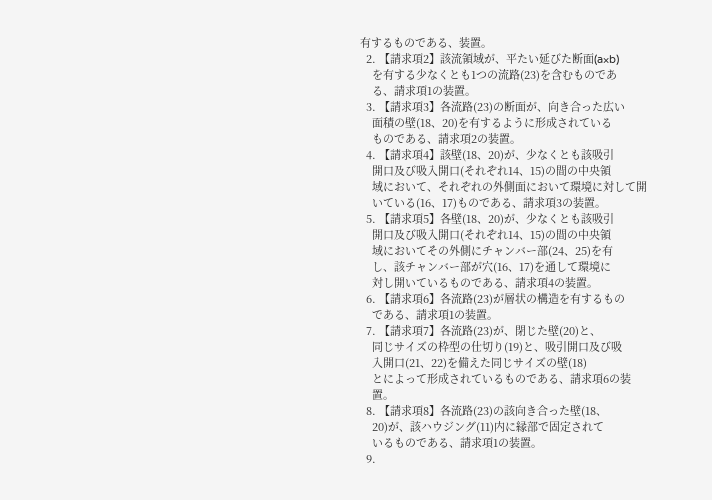有するものである、装置。
  2. 【請求項2】該流領域が、平たい延びた断面(a×b)
    を有する少なくとも1つの流路(23)を含むものであ
    る、請求項1の装置。
  3. 【請求項3】各流路(23)の断面が、向き合った広い
    面積の壁(18、20)を有するように形成されている
    ものである、請求項2の装置。
  4. 【請求項4】該壁(18、20)が、少なくとも該吸引
    開口及び吸入開口(それぞれ14、15)の間の中央領
    域において、それぞれの外側面において環境に対して開
    いている(16、17)ものである、請求項3の装置。
  5. 【請求項5】各壁(18、20)が、少なくとも該吸引
    開口及び吸入開口(それぞれ14、15)の間の中央領
    域においてその外側にチャンバー部(24、25)を有
    し、該チャンバー部が穴(16、17)を通して環境に
    対し開いているものである、請求項4の装置。
  6. 【請求項6】各流路(23)が層状の構造を有するもの
    である、請求項1の装置。
  7. 【請求項7】各流路(23)が、閉じた壁(20)と、
    同じサイズの枠型の仕切り(19)と、吸引開口及び吸
    入開口(21、22)を備えた同じサイズの壁(18)
    とによって形成されているものである、請求項6の装
    置。
  8. 【請求項8】各流路(23)の該向き合った壁(18、
    20)が、該ハウジング(11)内に縁部で固定されて
    いるものである、請求項1の装置。
  9.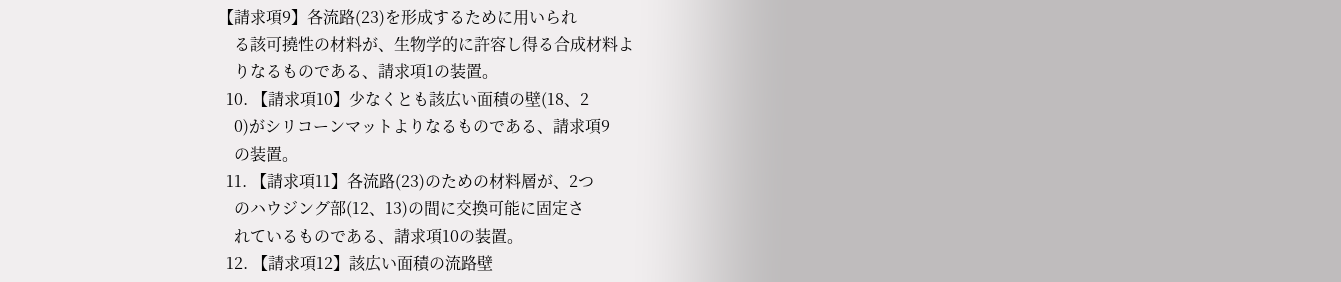【請求項9】各流路(23)を形成するために用いられ
    る該可撓性の材料が、生物学的に許容し得る合成材料よ
    りなるものである、請求項1の装置。
  10. 【請求項10】少なくとも該広い面積の壁(18、2
    0)がシリコーンマットよりなるものである、請求項9
    の装置。
  11. 【請求項11】各流路(23)のための材料層が、2つ
    のハウジング部(12、13)の間に交換可能に固定さ
    れているものである、請求項10の装置。
  12. 【請求項12】該広い面積の流路壁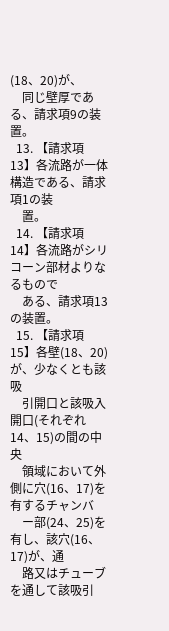(18、20)が、
    同じ壁厚である、請求項9の装置。
  13. 【請求項13】各流路が一体構造である、請求項1の装
    置。
  14. 【請求項14】各流路がシリコーン部材よりなるもので
    ある、請求項13の装置。
  15. 【請求項15】各壁(18、20)が、少なくとも該吸
    引開口と該吸入開口(それぞれ14、15)の間の中央
    領域において外側に穴(16、17)を有するチャンバ
    ー部(24、25)を有し、該穴(16、17)が、通
    路又はチューブを通して該吸引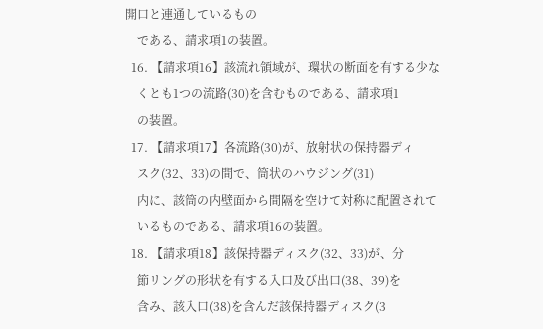開口と連通しているもの
    である、請求項1の装置。
  16. 【請求項16】該流れ領域が、環状の断面を有する少な
    くとも1つの流路(30)を含むものである、請求項1
    の装置。
  17. 【請求項17】各流路(30)が、放射状の保持器ディ
    スク(32、33)の間で、筒状のハウジング(31)
    内に、該筒の内壁面から間隔を空けて対称に配置されて
    いるものである、請求項16の装置。
  18. 【請求項18】該保持器ディスク(32、33)が、分
    節リングの形状を有する入口及び出口(38、39)を
    含み、該入口(38)を含んだ該保持器ディスク(3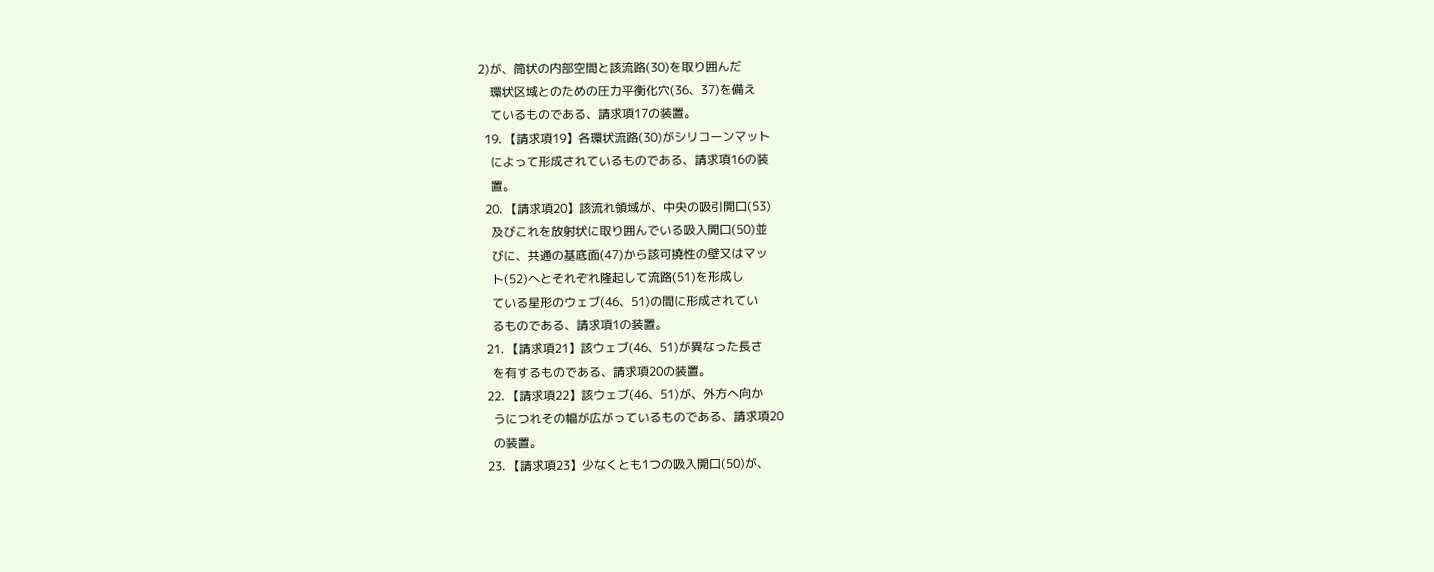2)が、筒状の内部空間と該流路(30)を取り囲んだ
    環状区域とのための圧力平衡化穴(36、37)を備え
    ているものである、請求項17の装置。
  19. 【請求項19】各環状流路(30)がシリコーンマット
    によって形成されているものである、請求項16の装
    置。
  20. 【請求項20】該流れ領域が、中央の吸引開口(53)
    及びこれを放射状に取り囲んでいる吸入開口(50)並
    びに、共通の基底面(47)から該可撓性の壁又はマッ
    ト(52)へとそれぞれ隆起して流路(51)を形成し
    ている星形のウェブ(46、51)の間に形成されてい
    るものである、請求項1の装置。
  21. 【請求項21】該ウェブ(46、51)が異なった長さ
    を有するものである、請求項20の装置。
  22. 【請求項22】該ウェブ(46、51)が、外方へ向か
    うにつれその幅が広がっているものである、請求項20
    の装置。
  23. 【請求項23】少なくとも1つの吸入開口(50)が、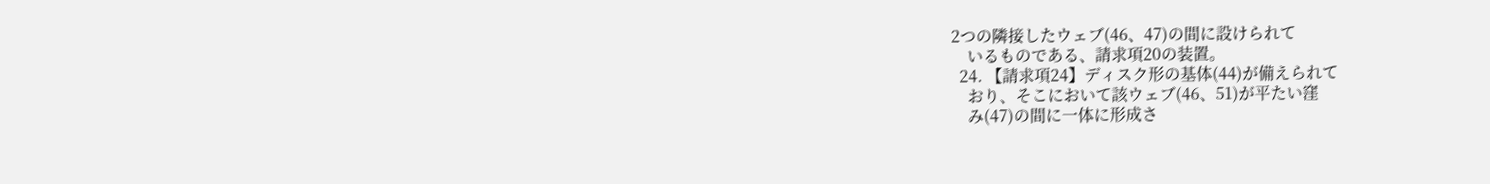2つの隣接したウェブ(46、47)の間に設けられて
    いるものである、請求項20の装置。
  24. 【請求項24】ディスク形の基体(44)が備えられて
    おり、そこにおいて該ウェブ(46、51)が平たい窪
    み(47)の間に一体に形成さ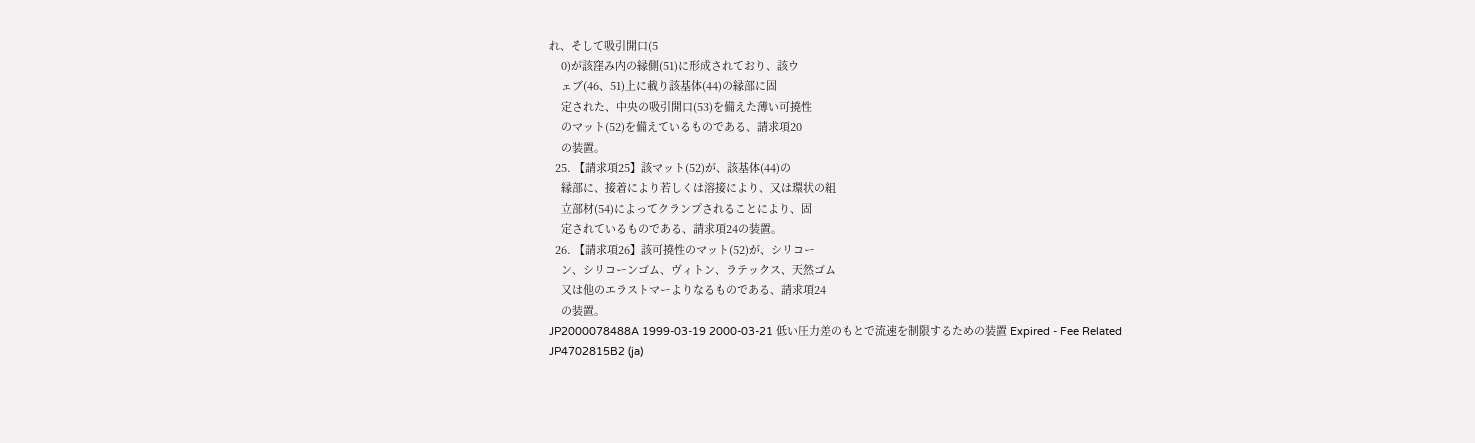れ、そして吸引開口(5
    0)が該窪み内の縁側(51)に形成されており、該ウ
    ェブ(46、51)上に載り該基体(44)の縁部に固
    定された、中央の吸引開口(53)を備えた薄い可撓性
    のマット(52)を備えているものである、請求項20
    の装置。
  25. 【請求項25】該マット(52)が、該基体(44)の
    縁部に、接着により若しくは溶接により、又は環状の組
    立部材(54)によってクランプされることにより、固
    定されているものである、請求項24の装置。
  26. 【請求項26】該可撓性のマット(52)が、シリコー
    ン、シリコーンゴム、ヴィトン、ラテックス、天然ゴム
    又は他のエラストマーよりなるものである、請求項24
    の装置。
JP2000078488A 1999-03-19 2000-03-21 低い圧力差のもとで流速を制限するための装置 Expired - Fee Related JP4702815B2 (ja)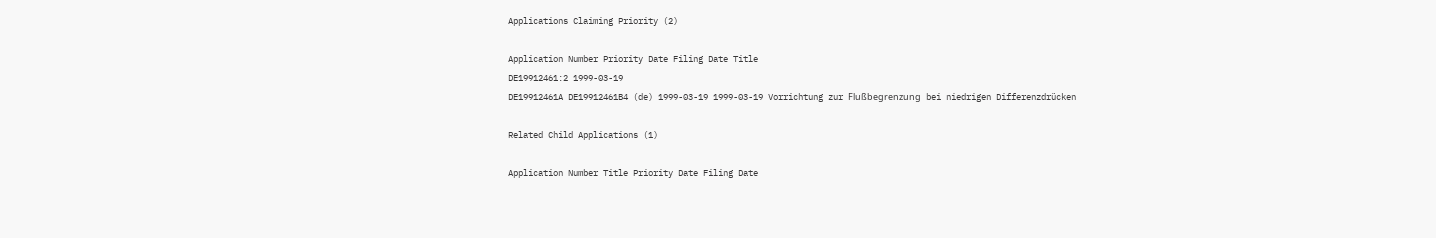Applications Claiming Priority (2)

Application Number Priority Date Filing Date Title
DE19912461:2 1999-03-19
DE19912461A DE19912461B4 (de) 1999-03-19 1999-03-19 Vorrichtung zur Flußbegrenzung bei niedrigen Differenzdrücken

Related Child Applications (1)

Application Number Title Priority Date Filing Date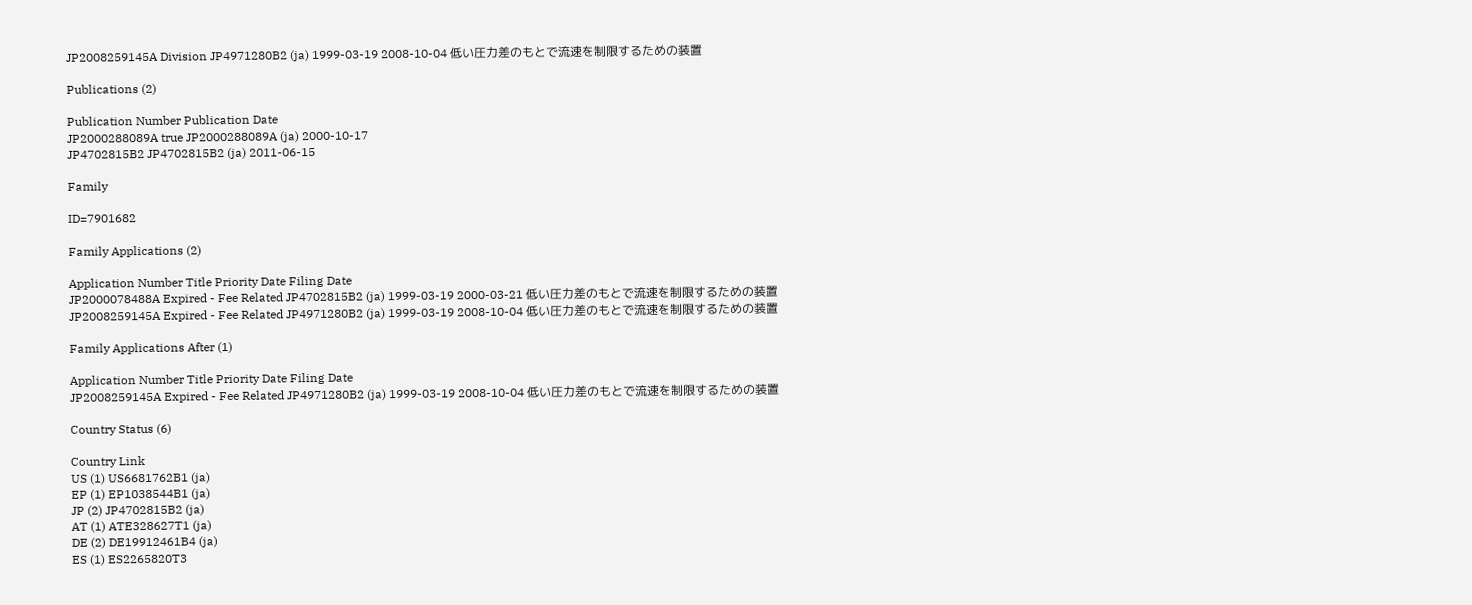JP2008259145A Division JP4971280B2 (ja) 1999-03-19 2008-10-04 低い圧力差のもとで流速を制限するための装置

Publications (2)

Publication Number Publication Date
JP2000288089A true JP2000288089A (ja) 2000-10-17
JP4702815B2 JP4702815B2 (ja) 2011-06-15

Family

ID=7901682

Family Applications (2)

Application Number Title Priority Date Filing Date
JP2000078488A Expired - Fee Related JP4702815B2 (ja) 1999-03-19 2000-03-21 低い圧力差のもとで流速を制限するための装置
JP2008259145A Expired - Fee Related JP4971280B2 (ja) 1999-03-19 2008-10-04 低い圧力差のもとで流速を制限するための装置

Family Applications After (1)

Application Number Title Priority Date Filing Date
JP2008259145A Expired - Fee Related JP4971280B2 (ja) 1999-03-19 2008-10-04 低い圧力差のもとで流速を制限するための装置

Country Status (6)

Country Link
US (1) US6681762B1 (ja)
EP (1) EP1038544B1 (ja)
JP (2) JP4702815B2 (ja)
AT (1) ATE328627T1 (ja)
DE (2) DE19912461B4 (ja)
ES (1) ES2265820T3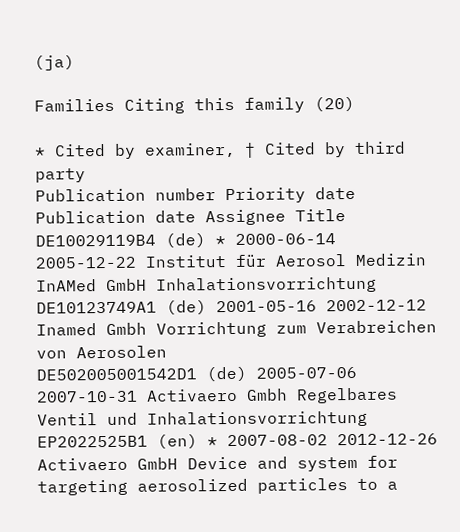(ja)

Families Citing this family (20)

* Cited by examiner, † Cited by third party
Publication number Priority date Publication date Assignee Title
DE10029119B4 (de) * 2000-06-14 2005-12-22 Institut für Aerosol Medizin InAMed GmbH Inhalationsvorrichtung
DE10123749A1 (de) 2001-05-16 2002-12-12 Inamed Gmbh Vorrichtung zum Verabreichen von Aerosolen
DE502005001542D1 (de) 2005-07-06 2007-10-31 Activaero Gmbh Regelbares Ventil und Inhalationsvorrichtung
EP2022525B1 (en) * 2007-08-02 2012-12-26 Activaero GmbH Device and system for targeting aerosolized particles to a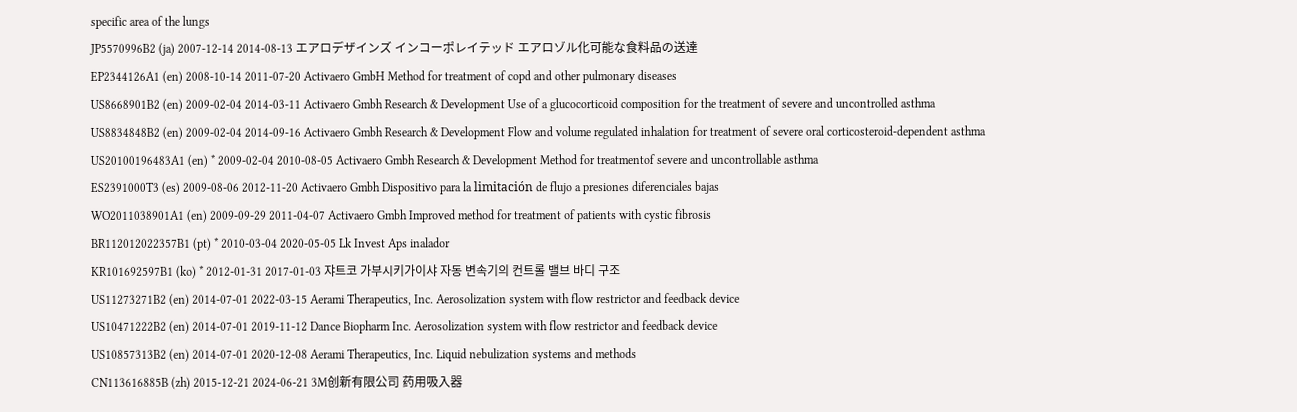specific area of the lungs
JP5570996B2 (ja) 2007-12-14 2014-08-13 エアロデザインズ インコーポレイテッド エアロゾル化可能な食料品の送達
EP2344126A1 (en) 2008-10-14 2011-07-20 Activaero GmbH Method for treatment of copd and other pulmonary diseases
US8668901B2 (en) 2009-02-04 2014-03-11 Activaero Gmbh Research & Development Use of a glucocorticoid composition for the treatment of severe and uncontrolled asthma
US8834848B2 (en) 2009-02-04 2014-09-16 Activaero Gmbh Research & Development Flow and volume regulated inhalation for treatment of severe oral corticosteroid-dependent asthma
US20100196483A1 (en) * 2009-02-04 2010-08-05 Activaero Gmbh Research & Development Method for treatmentof severe and uncontrollable asthma
ES2391000T3 (es) 2009-08-06 2012-11-20 Activaero Gmbh Dispositivo para la limitación de flujo a presiones diferenciales bajas
WO2011038901A1 (en) 2009-09-29 2011-04-07 Activaero Gmbh Improved method for treatment of patients with cystic fibrosis
BR112012022357B1 (pt) * 2010-03-04 2020-05-05 Lk Invest Aps inalador
KR101692597B1 (ko) * 2012-01-31 2017-01-03 쟈트코 가부시키가이샤 자동 변속기의 컨트롤 밸브 바디 구조
US11273271B2 (en) 2014-07-01 2022-03-15 Aerami Therapeutics, Inc. Aerosolization system with flow restrictor and feedback device
US10471222B2 (en) 2014-07-01 2019-11-12 Dance Biopharm Inc. Aerosolization system with flow restrictor and feedback device
US10857313B2 (en) 2014-07-01 2020-12-08 Aerami Therapeutics, Inc. Liquid nebulization systems and methods
CN113616885B (zh) 2015-12-21 2024-06-21 3M创新有限公司 药用吸入器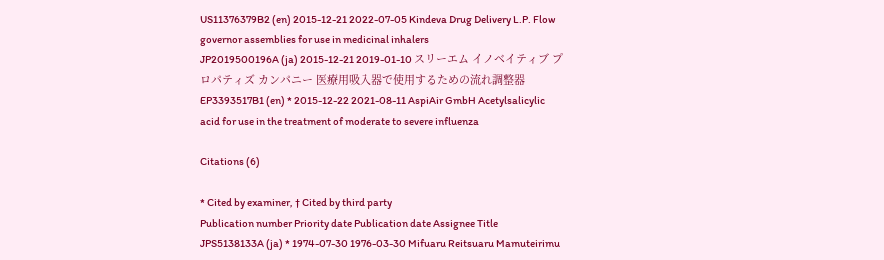US11376379B2 (en) 2015-12-21 2022-07-05 Kindeva Drug Delivery L.P. Flow governor assemblies for use in medicinal inhalers
JP2019500196A (ja) 2015-12-21 2019-01-10 スリーエム イノベイティブ プロパティズ カンパニー 医療用吸入器で使用するための流れ調整器
EP3393517B1 (en) * 2015-12-22 2021-08-11 AspiAir GmbH Acetylsalicylic acid for use in the treatment of moderate to severe influenza

Citations (6)

* Cited by examiner, † Cited by third party
Publication number Priority date Publication date Assignee Title
JPS5138133A (ja) * 1974-07-30 1976-03-30 Mifuaru Reitsuaru Mamuteirimu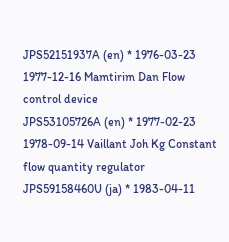JPS52151937A (en) * 1976-03-23 1977-12-16 Mamtirim Dan Flow control device
JPS53105726A (en) * 1977-02-23 1978-09-14 Vaillant Joh Kg Constant flow quantity regulator
JPS59158460U (ja) * 1983-04-11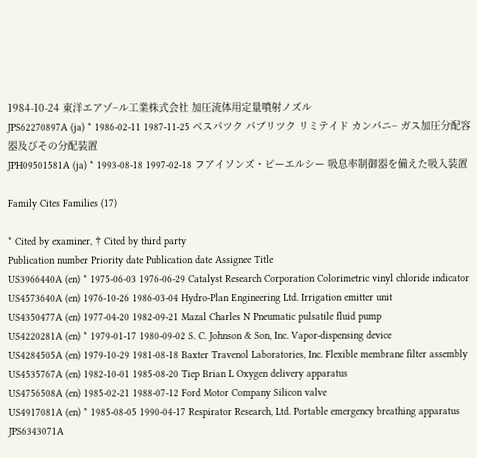1984-10-24 東洋エアゾ−ル工業株式会社 加圧流体用定量噴射ノズル
JPS62270897A (ja) * 1986-02-11 1987-11-25 ベスパツク パブリツク リミテイド カンパニ− ガス加圧分配容器及びその分配装置
JPH09501581A (ja) * 1993-08-18 1997-02-18 フアイソンズ・ピーエルシー 吸息率制御器を備えた吸入装置

Family Cites Families (17)

* Cited by examiner, † Cited by third party
Publication number Priority date Publication date Assignee Title
US3966440A (en) * 1975-06-03 1976-06-29 Catalyst Research Corporation Colorimetric vinyl chloride indicator
US4573640A (en) 1976-10-26 1986-03-04 Hydro-Plan Engineering Ltd. Irrigation emitter unit
US4350477A (en) 1977-04-20 1982-09-21 Mazal Charles N Pneumatic pulsatile fluid pump
US4220281A (en) * 1979-01-17 1980-09-02 S. C. Johnson & Son, Inc. Vapor-dispensing device
US4284505A (en) 1979-10-29 1981-08-18 Baxter Travenol Laboratories, Inc. Flexible membrane filter assembly
US4535767A (en) 1982-10-01 1985-08-20 Tiep Brian L Oxygen delivery apparatus
US4756508A (en) 1985-02-21 1988-07-12 Ford Motor Company Silicon valve
US4917081A (en) * 1985-08-05 1990-04-17 Respirator Research, Ltd. Portable emergency breathing apparatus
JPS6343071A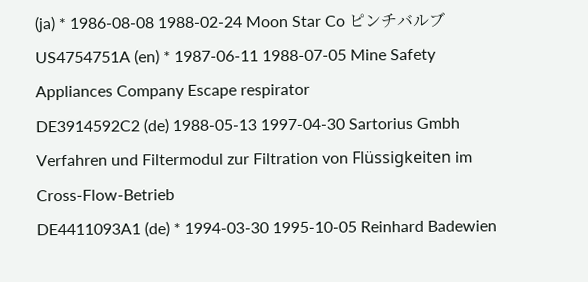(ja) * 1986-08-08 1988-02-24 Moon Star Co ピンチバルブ
US4754751A (en) * 1987-06-11 1988-07-05 Mine Safety Appliances Company Escape respirator
DE3914592C2 (de) 1988-05-13 1997-04-30 Sartorius Gmbh Verfahren und Filtermodul zur Filtration von Flüssigkeiten im Cross-Flow-Betrieb
DE4411093A1 (de) * 1994-03-30 1995-10-05 Reinhard Badewien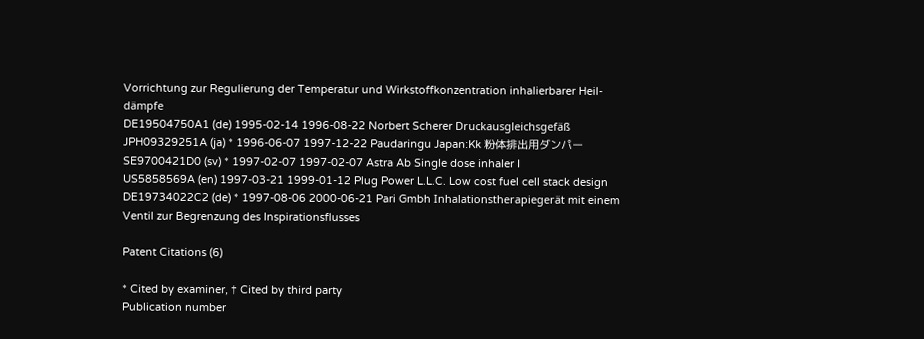Vorrichtung zur Regulierung der Temperatur und Wirkstoffkonzentration inhalierbarer Heil- dämpfe
DE19504750A1 (de) 1995-02-14 1996-08-22 Norbert Scherer Druckausgleichsgefäß
JPH09329251A (ja) * 1996-06-07 1997-12-22 Paudaringu Japan:Kk 粉体排出用ダンパー
SE9700421D0 (sv) * 1997-02-07 1997-02-07 Astra Ab Single dose inhaler I
US5858569A (en) 1997-03-21 1999-01-12 Plug Power L.L.C. Low cost fuel cell stack design
DE19734022C2 (de) * 1997-08-06 2000-06-21 Pari Gmbh Inhalationstherapiegerät mit einem Ventil zur Begrenzung des Inspirationsflusses

Patent Citations (6)

* Cited by examiner, † Cited by third party
Publication number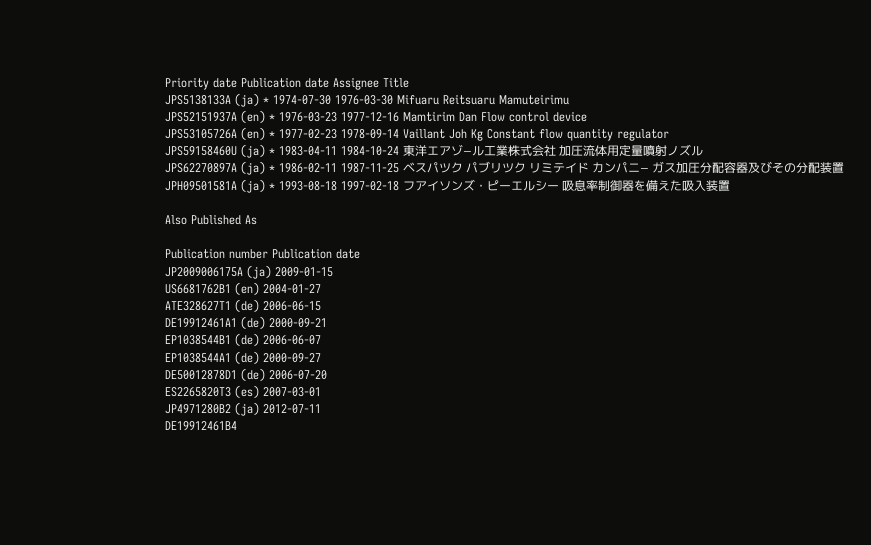Priority date Publication date Assignee Title
JPS5138133A (ja) * 1974-07-30 1976-03-30 Mifuaru Reitsuaru Mamuteirimu
JPS52151937A (en) * 1976-03-23 1977-12-16 Mamtirim Dan Flow control device
JPS53105726A (en) * 1977-02-23 1978-09-14 Vaillant Joh Kg Constant flow quantity regulator
JPS59158460U (ja) * 1983-04-11 1984-10-24 東洋エアゾ−ル工業株式会社 加圧流体用定量噴射ノズル
JPS62270897A (ja) * 1986-02-11 1987-11-25 ベスパツク パブリツク リミテイド カンパニ− ガス加圧分配容器及びその分配装置
JPH09501581A (ja) * 1993-08-18 1997-02-18 フアイソンズ・ピーエルシー 吸息率制御器を備えた吸入装置

Also Published As

Publication number Publication date
JP2009006175A (ja) 2009-01-15
US6681762B1 (en) 2004-01-27
ATE328627T1 (de) 2006-06-15
DE19912461A1 (de) 2000-09-21
EP1038544B1 (de) 2006-06-07
EP1038544A1 (de) 2000-09-27
DE50012878D1 (de) 2006-07-20
ES2265820T3 (es) 2007-03-01
JP4971280B2 (ja) 2012-07-11
DE19912461B4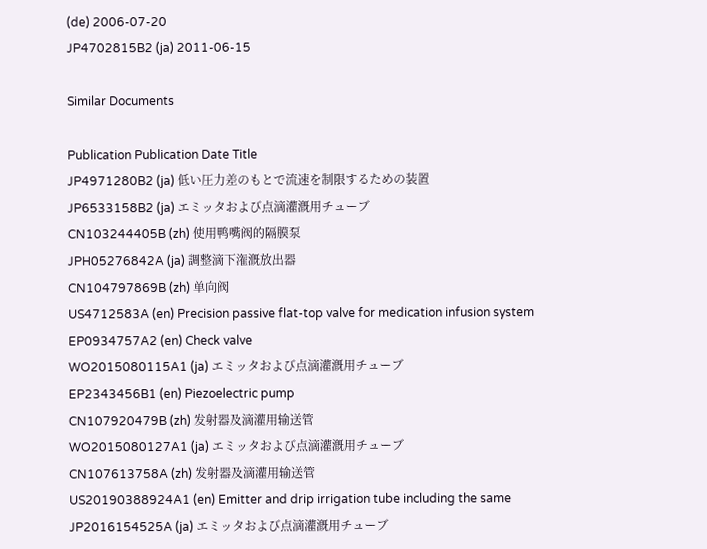(de) 2006-07-20
JP4702815B2 (ja) 2011-06-15

Similar Documents

Publication Publication Date Title
JP4971280B2 (ja) 低い圧力差のもとで流速を制限するための装置
JP6533158B2 (ja) エミッタおよび点滴灌漑用チューブ
CN103244405B (zh) 使用鸭嘴阀的隔膜泵
JPH05276842A (ja) 調整滴下潅漑放出器
CN104797869B (zh) 单向阀
US4712583A (en) Precision passive flat-top valve for medication infusion system
EP0934757A2 (en) Check valve
WO2015080115A1 (ja) エミッタおよび点滴灌漑用チューブ
EP2343456B1 (en) Piezoelectric pump
CN107920479B (zh) 发射器及滴灌用输送管
WO2015080127A1 (ja) エミッタおよび点滴灌漑用チューブ
CN107613758A (zh) 发射器及滴灌用输送管
US20190388924A1 (en) Emitter and drip irrigation tube including the same
JP2016154525A (ja) エミッタおよび点滴灌漑用チューブ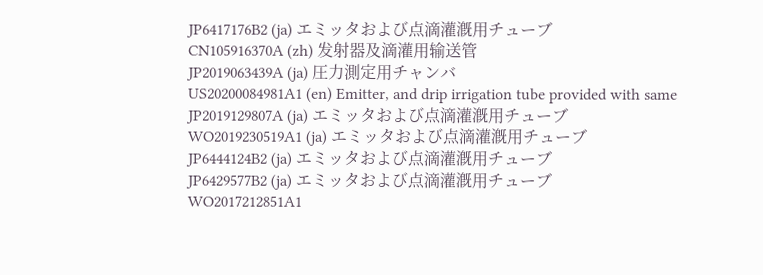JP6417176B2 (ja) エミッタおよび点滴灌漑用チューブ
CN105916370A (zh) 发射器及滴灌用输送管
JP2019063439A (ja) 圧力測定用チャンバ
US20200084981A1 (en) Emitter, and drip irrigation tube provided with same
JP2019129807A (ja) エミッタおよび点滴灌漑用チューブ
WO2019230519A1 (ja) エミッタおよび点滴灌漑用チューブ
JP6444124B2 (ja) エミッタおよび点滴灌漑用チューブ
JP6429577B2 (ja) エミッタおよび点滴灌漑用チューブ
WO2017212851A1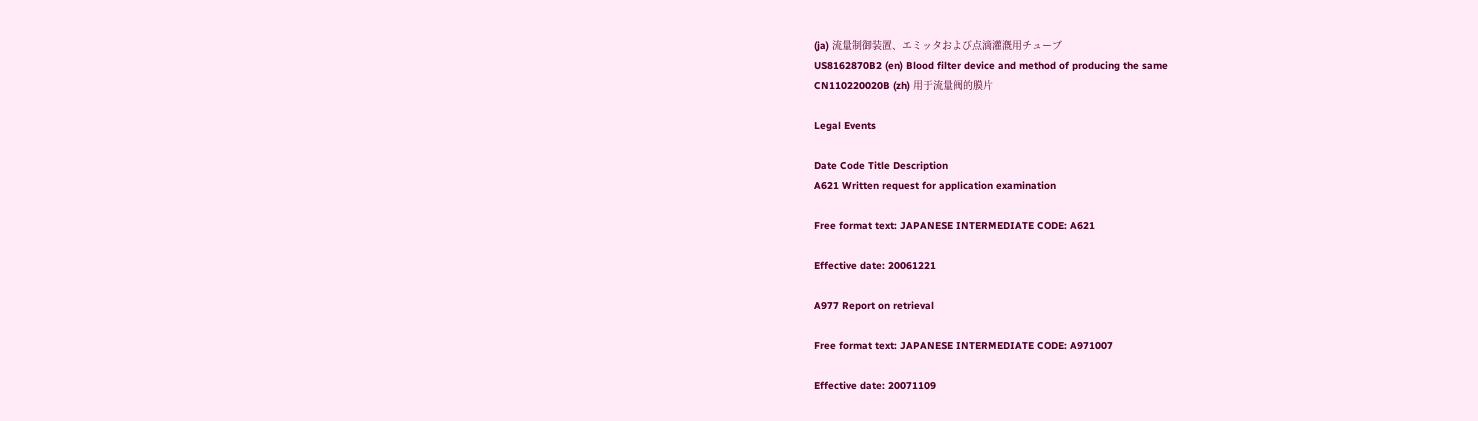(ja) 流量制御装置、エミッタおよび点滴灌漑用チューブ
US8162870B2 (en) Blood filter device and method of producing the same
CN110220020B (zh) 用于流量阀的膜片

Legal Events

Date Code Title Description
A621 Written request for application examination

Free format text: JAPANESE INTERMEDIATE CODE: A621

Effective date: 20061221

A977 Report on retrieval

Free format text: JAPANESE INTERMEDIATE CODE: A971007

Effective date: 20071109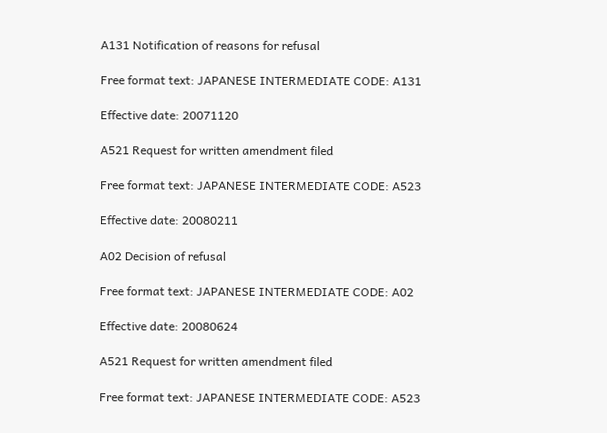A131 Notification of reasons for refusal

Free format text: JAPANESE INTERMEDIATE CODE: A131

Effective date: 20071120

A521 Request for written amendment filed

Free format text: JAPANESE INTERMEDIATE CODE: A523

Effective date: 20080211

A02 Decision of refusal

Free format text: JAPANESE INTERMEDIATE CODE: A02

Effective date: 20080624

A521 Request for written amendment filed

Free format text: JAPANESE INTERMEDIATE CODE: A523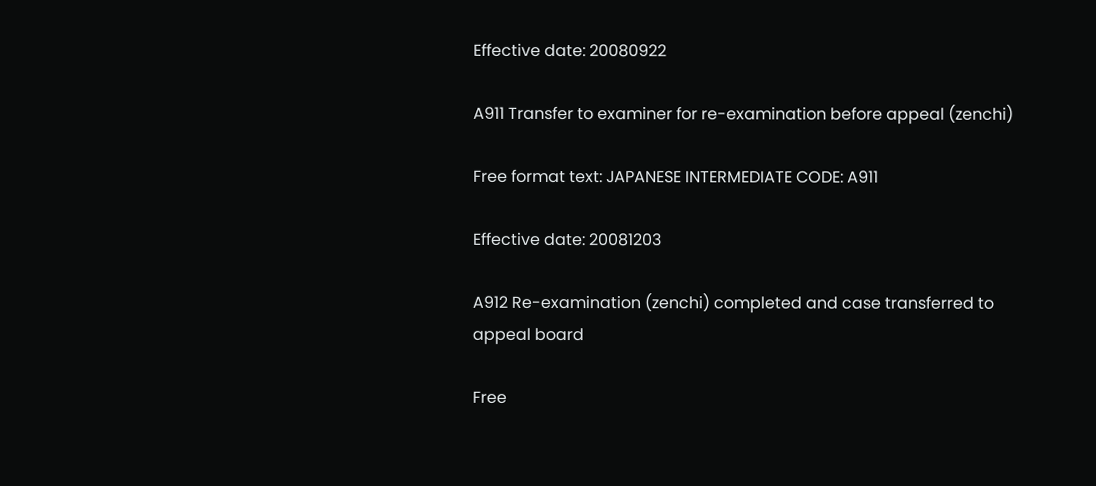Effective date: 20080922

A911 Transfer to examiner for re-examination before appeal (zenchi)

Free format text: JAPANESE INTERMEDIATE CODE: A911

Effective date: 20081203

A912 Re-examination (zenchi) completed and case transferred to appeal board

Free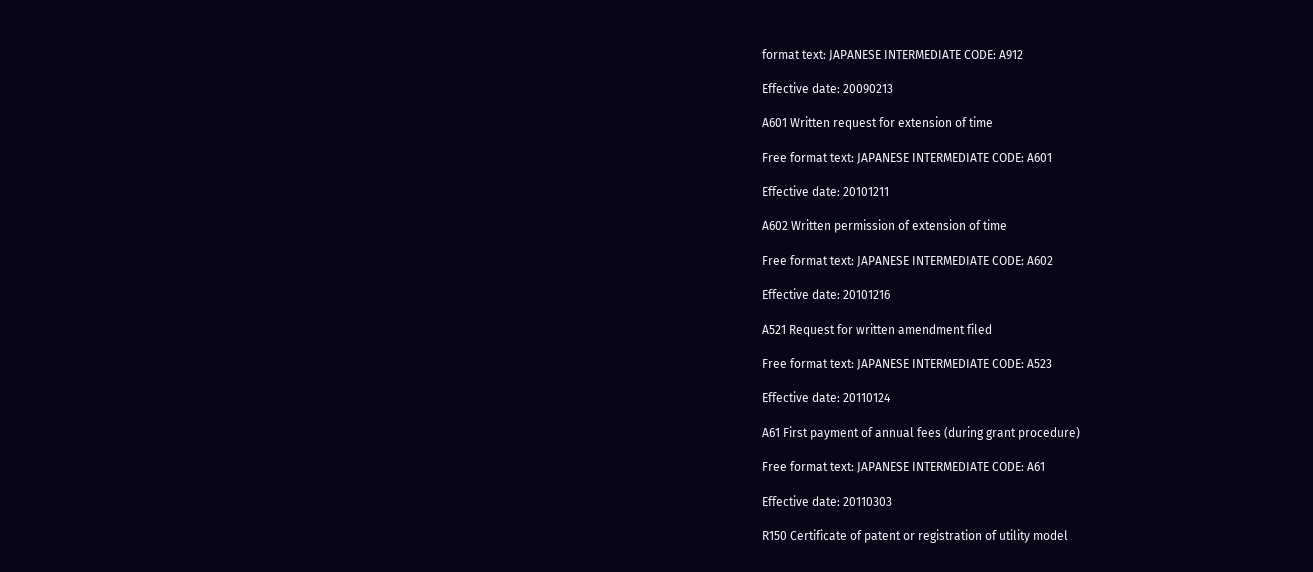format text: JAPANESE INTERMEDIATE CODE: A912

Effective date: 20090213

A601 Written request for extension of time

Free format text: JAPANESE INTERMEDIATE CODE: A601

Effective date: 20101211

A602 Written permission of extension of time

Free format text: JAPANESE INTERMEDIATE CODE: A602

Effective date: 20101216

A521 Request for written amendment filed

Free format text: JAPANESE INTERMEDIATE CODE: A523

Effective date: 20110124

A61 First payment of annual fees (during grant procedure)

Free format text: JAPANESE INTERMEDIATE CODE: A61

Effective date: 20110303

R150 Certificate of patent or registration of utility model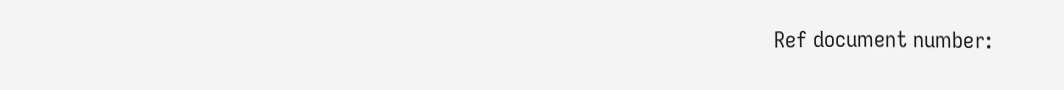Ref document number: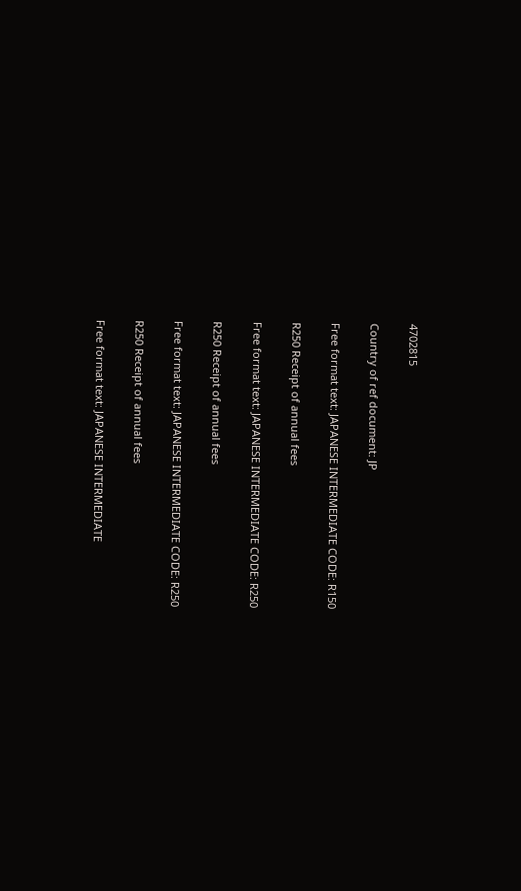4702815

Country of ref document: JP

Free format text: JAPANESE INTERMEDIATE CODE: R150

R250 Receipt of annual fees

Free format text: JAPANESE INTERMEDIATE CODE: R250

R250 Receipt of annual fees

Free format text: JAPANESE INTERMEDIATE CODE: R250

R250 Receipt of annual fees

Free format text: JAPANESE INTERMEDIATE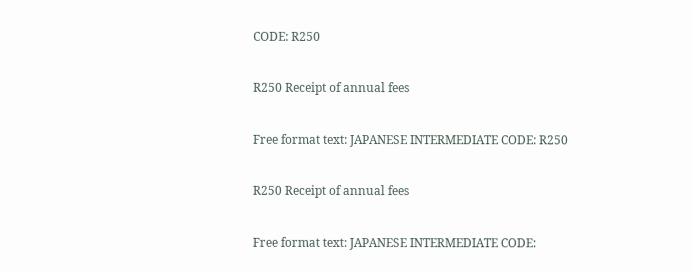CODE: R250

R250 Receipt of annual fees

Free format text: JAPANESE INTERMEDIATE CODE: R250

R250 Receipt of annual fees

Free format text: JAPANESE INTERMEDIATE CODE: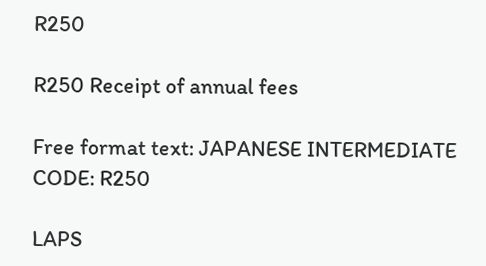R250

R250 Receipt of annual fees

Free format text: JAPANESE INTERMEDIATE CODE: R250

LAPS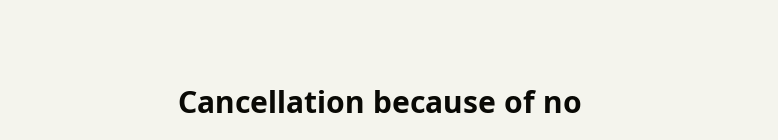Cancellation because of no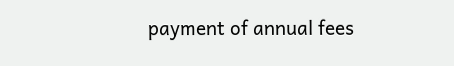payment of annual fees